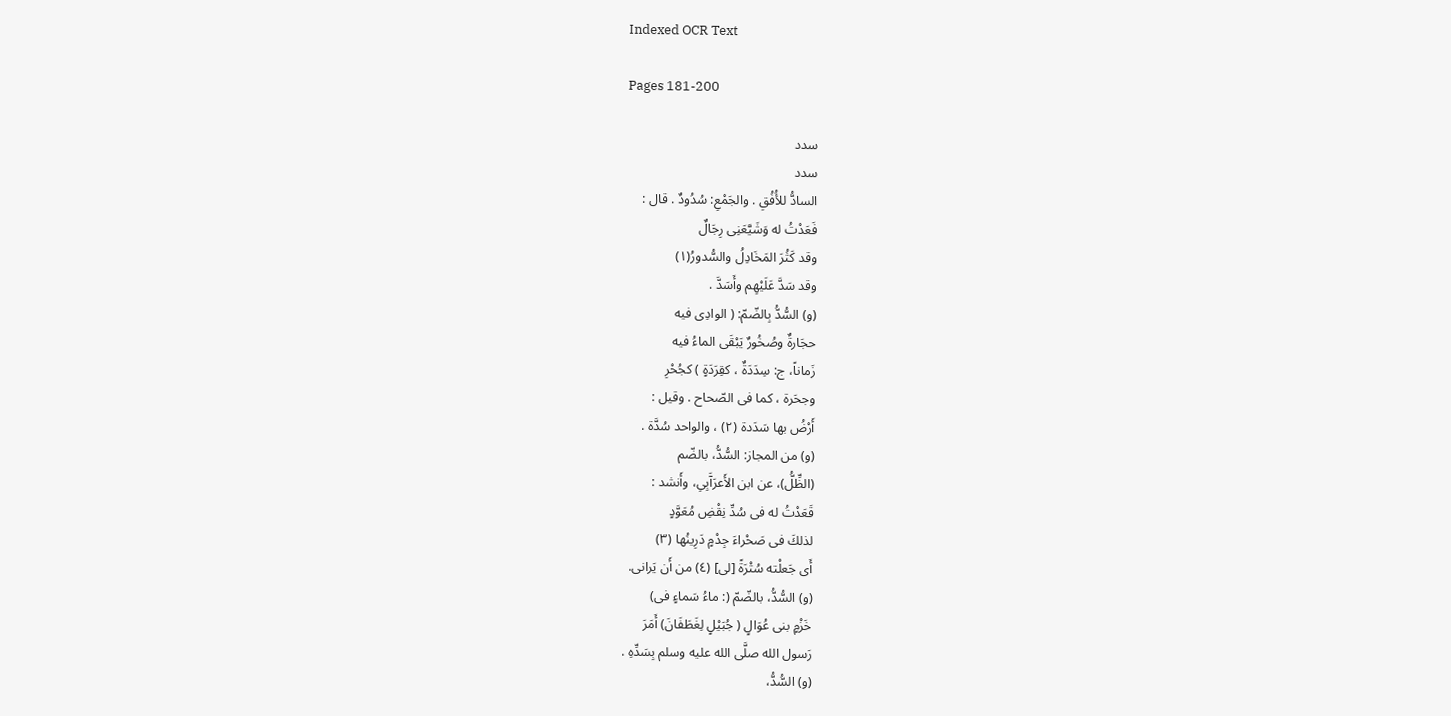Indexed OCR Text

Pages 181-200

سدد
سدد
السادُّ للأُفُقِ . والجَمْعِ: سُدُودٌ . قال :
فَعَدْتُ له وَشَيَّعَنِى رِجَالٌ
وقد كَثُرَ المَخَادِلُ والسُّدورُ(١)
وقد سَدَّ عَلَيْهِم وأَسَدَّ .
(و) السُّدُّ بِالضّمّ: ( الوادِى فيه
حجَارةٌ وصُخُورٌ يَبْقَى الماءُ فيه
زَماناً، ج: سِدَدَةٌ ، كقِرَدَةٍ ) کجُحْرِ
وجحَرة ، كما فى الصّحاح . وقيل :
أَرْضُ بها سَدَدة (٢) ، والواحد سُدَّة .
(و) من المجاز: السُّدُّ، بالضّم
(الظِّلُّ)، عن ابن الأَعرَآَبِىِ، وأَنشد :
قَعَدْتُ له فى سُدِّ نِقْضِ مُعَوَّدٍ
لذلكَ فى صَحْراءَ جِدْمٍ دَرِينُها (٣)
أَى جَعلْته سُتْرَةً [لى] (٤) من أَن يَرانى.
(و) السُّدُّ، بالضّمّ (: ماءُ سَماءٍ فى)
خَزْمٍ بنى عُوَالٍ ( جُبَيْلٍ لِغَطَفَانَ) أَمَرَ
رَسول الله صلَّى الله عليه وسلم بِسَدِّهِ .
(و) السُّدُّ،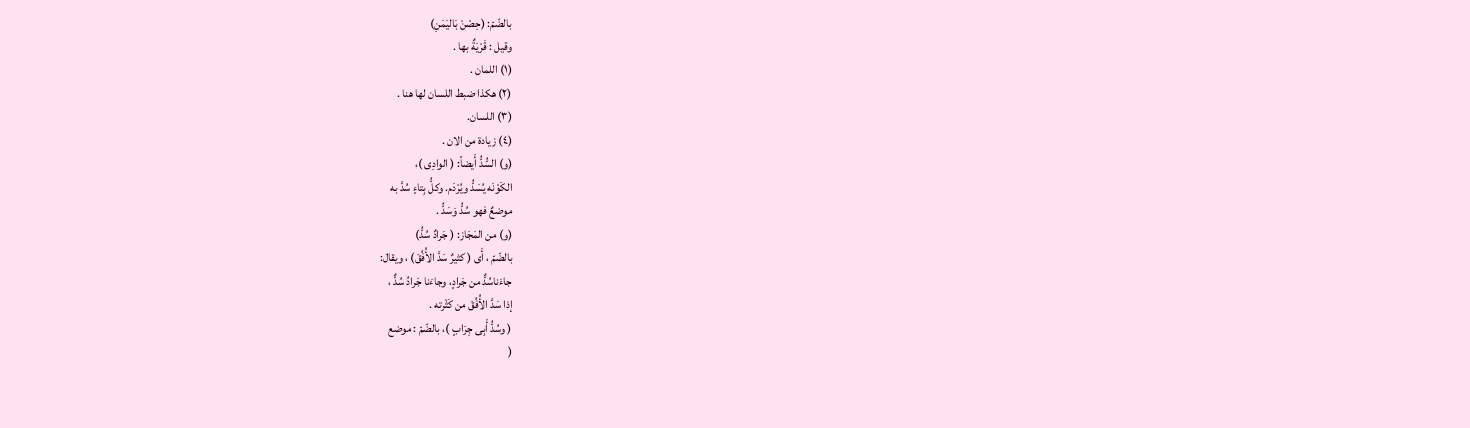بالضّمّ: (حِصْنْ بَاليَمَنِ)
وقيل : قَرْيَةٌ بها .
(١) اللمان .
(٢) هكذا ضبط اللسان لها هنا .
(٣) اللسان.
(٤) زيادة من الان .
(و) السُّدُّ أَيضاً: ( الوادِى )،
الكَوْنَه يُسَدُّ ويُرْدَم. وكلُّ بِتاءٍ سُدَّ به
موضعٌ فهو سُدُّ وَسَدُّ .
(و) من المَجَاز: ( جَرادٌ سُدُّ)
بالضّمّ ، أَى ( كثيرٌ سَدَّ الأُفُقَ) ، ويقال:
جاءَناسُدٌّ من جَرادٍ، وجاءَنا جَرادُ سُدٌّ ،
إذا سَدَّ الأُفُقَ من كَثْرته .
( وسُدُّ أَبِى جِرَابٍ )، بالضّمّ : موضع
(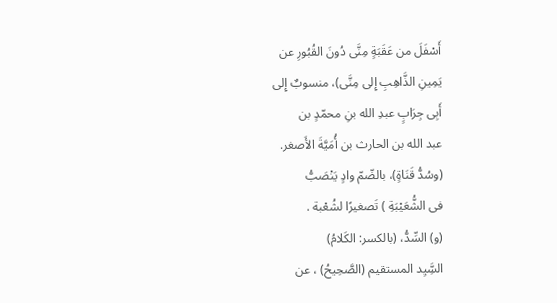أَسْفَلَ من عَقَبَةٍ مِنَّى دُونَ القُبُورِ عن
يَمِينِ الذَّاهِبِ إِلى مِنَّى)، منسوبٌ إِلى
أَبِى جِرَابٍ عبدِ الله بنِ محمّدٍ بن
عبد الله بن الحارث بن أُمَيَّةَ الأَصغر.
(وسُدُّ قَنَاةٍ)، بالضّمّ وادٍ يَنْصَبُّ
فى الشُّعَيْبَةِ ) تَصغيرًا لشُعْبة .
(و) السِّدُّ، (بالكسر: الكَلامُ)
السَِّيِد المستقيم (الصَّحِيحُ) ، عن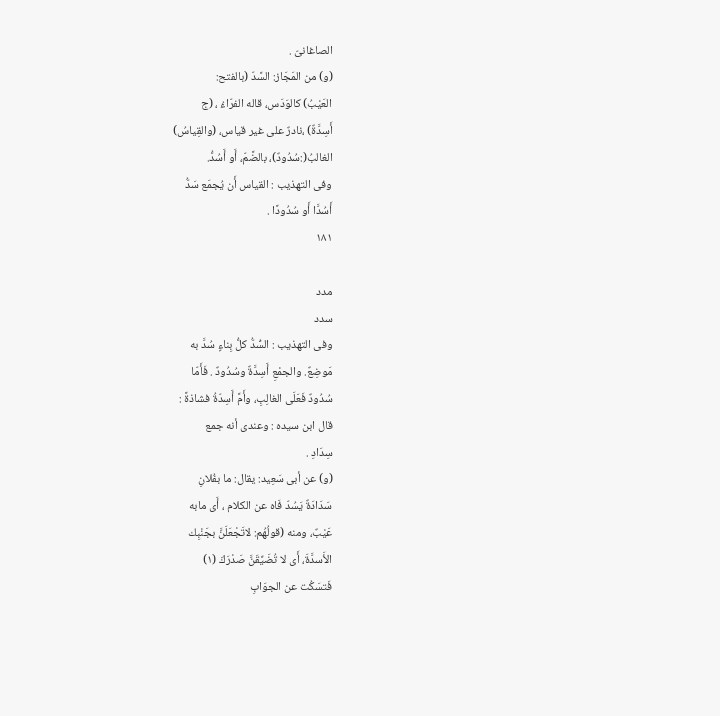الصاغانىّ .
(و) من المَجَاز: السَّدّ (بالفتح:
العَيْبُ) كالوَدَس، قاله الفرّاءُ ، (ج
أَسِدَّةٌ) ،نادرٌ على غير قياس، (والقِياسُ)
الغالبُ(:سُدُودٌ)، بالضَّمّ، أَو أَسُدُّ.
وفى التهذيب : القياس أَن يُجمَع سَدُّ
أَسُدَّا أَو سُدُودًا .
١٨١

مدد
سدد
وفى التهذيب : السُّدُّ كلُّ بِناءٍ سُدَّ به
مَوضِعٌ. والجمْعِ أَسِدَّةٌ وسُدُودٌ . فَأَمّا
سُدُودٌ فَعَلَى الغالِبِ، وأَمَّ أَسِدّةُ فشاذةً :
قال ابن سيده : وعندى أنه جمع
سِدَادِ .
(و) عن أبى سَعِيد: يقال: ما بفُلانِ
سَدَادَةٌ يَسُدّ فَاه عن الكلام ، أَى مابه
عَيْبٌ، ومنه (قولُهُم: لاتَجْعَلَنَّ بجَنْبِك
الأَسدَّةَ، أَى لا تُضَيِّقَنَّ صَدْرَكَ (١)
فَتسَكُت عن الجوَابِ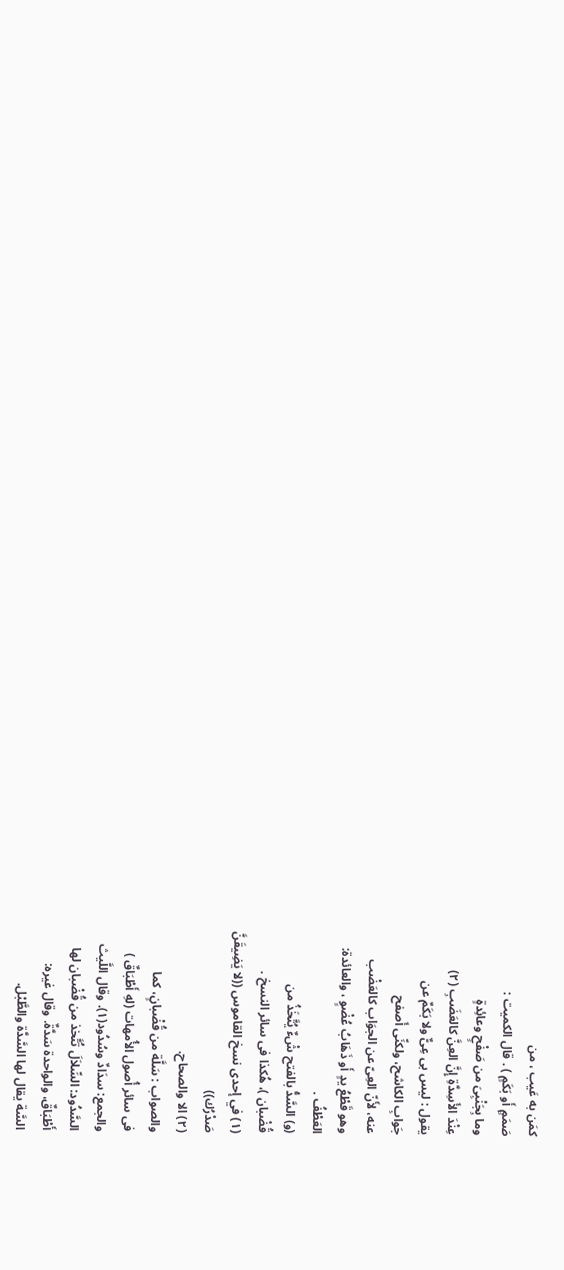كمَن به عَيب ، من
صَمَمٍ أَو بَكَمٍ ) . قال الكميت :
وما بِجَنْبِىَ من صَفْحٍ وعائِدةٍ
عِنْدَ الأَسِدَّةِ إِنَّ العِنَّ كالعَضَبِ (٢)
يقول : ليس بى عِىٌّ ولا بَكَمٌ عن
جَوابِ الكاشح، ولكنِّى أَصفح
عنه، لأَنّ العِىّ عن الجوَاب كالعَضْب
وهو قَطْعُ يدٍ أَو ذَهَابُ عُضْوٍ ، والعائدة:
العَطْفُ .
(و) السَّدُّ بالفتح شْءٌ يُتَّخَذُ من
قُضْبان )، هُكذا فى سائر النسخ .
(١) في إحدى نسخ القاموس ((لا يَضِيقَنَّ
صَدْرُك))
(٢) الا والصحاح.
والصواب : سَلَّة من قُضْبانٍ، كما
فى سائر أُصول الأُمهات (لهِ أَطْبَاقٌ )
والجمع: سدَادٌ وسُدُود(١). وقال اللَّيث
السَّدُود: السِّلاَلَ تُتَّخذ من قُضْبان لها
أَطْبَاقٌ، والواحدة سَدَّةٌ. وقال غيره:
السَّة يقال لها السَّدَّة والطَّبْل.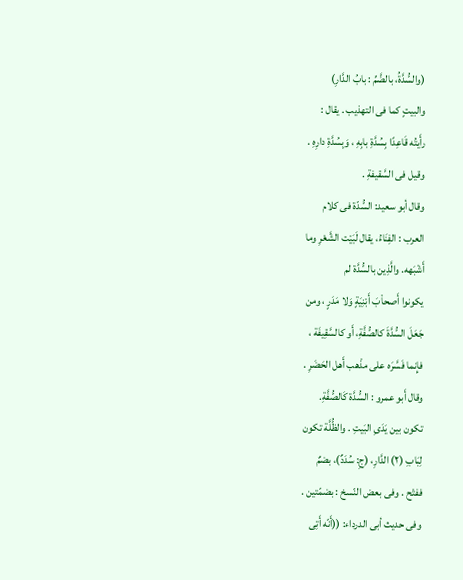(والسُّدَّةُ، بالضَّمِّ : بابُ الدَّارِ)
والبيتٍ كما فى التهذيب . يقال :
رأَيتُه قَاعِدًا بِسُدَّةِ بابِهِ ، وَبِسُدَّةِ دارِهِ .
وقيل فى السَّقيفةِ .
وقال أبو سعيد: السُّدّة فى كلام
العرب : الفِنَاءُ، يقال لَبَيْت الشَّعْرِ وما
أَشْبَهه. والَّذِين بالسُّدَّة لم
يكونوا أَصحاْبَ أَبْنِيَةٍ وَلا مَدَرٍ ، ومن
جَعَلَ السُّدَّةَ كالصُّفَّةِ، أَو كالسَّقِيفَة ،
فإِنما فَسَّرَه على مذْهب أَهل الحَضَرِ .
وقال أَبو عمرو : السُّدَّة كَالصُّفَّةِ.
تكون بين يَدَىِ البَيتِ . والظُّلَّة تكون
لِبَابِ (٢) الدَّارِ، (جِ: سُدَدٌ)، بضمٌ
ففتْح . وفى بعض النّسخ : بضمّتين .
وفى حديث أبى الدرداء: ((أَنّه أَتِى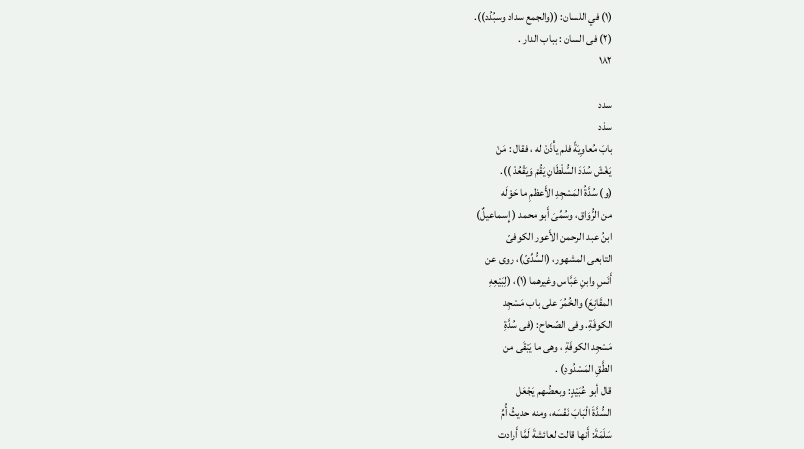(١) في اللسان: ((والجمع سداد وسبُدُد)).
(٢) فى السان : بباب الدار .
١٨٢

سدد
سذد
بابَ مُعاوِيَةً فلم يأْذَنْ له ، فقال : مَنْ
يَغْشَ سُدَدَ السُّلْطَانِ يَقُمْ وَيَقْعُدْ )).
(و) سُدَّةُ المَسْجِدِ الأَعظمِ ما حَوْلَه
من الرُّوَاق، وسُمِّىَ أَبو محمد ( إِسماعيلٌ)
ابنُ عبد الرحمن الأَعور الكوفىّ
التابعى المشهور، (السُّدِّىّ)، روى عن
أَنَسِ وابنِ عَبَّاس وغيرهما (١)، (لِبَيْعِهِ
المقَانِعَ) والخُمُرَ على باب مَسْجِد
الكوفَةِ. وفى الصّحاح: (فى سُدَّةِ
مَسْجِد الكوفَةِ ، وهى ما يَبْقَى من
الطَّقِ المَسْدُودِ) .
قال أبو عُبَيْدٍ: وبعضُهم يَجْعَل
السُّدَّةَ الْبَابَ نَفْسَه، ومنه حديثُ أُمِّ
سَلَمَةَ: أَنها قالت لعائشةَ لَمَّا أَرادت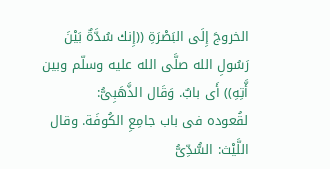الخروجَ إِلَى البَصْرَةِ ((إِنك سُدَّةٌ بَيْنَ
رَسُولِ الله صلَّى الله عليه وسلّم وبين
أَّتِهِ)) أَى بابٌ. وَقَال الذَّهَبِىُّ:
لقُعوده فى باب جامِعِ الكُوفَة. وقال
اللَّيْث: السُّدِّىُّ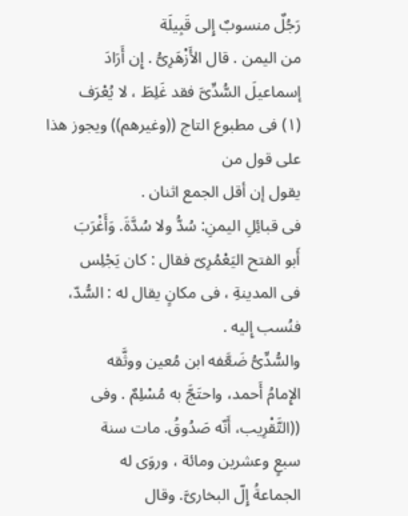رَجُلٌ منسوبٌ إِلى قَبِيلَة
من اليمن . قال الأَزْهَرِىُّ . إِن أَرَادَ
إسماعيلَ السُّدِّىَّ فقد غَلِطَ ، لا يُعْرَف
(١) فى مطبوع التاج ((وغيرهم)) ويجوز هذا على قول من
يقول إن أقل الجمع اثنان .
فى قبائِلِ اليمنِ: سُدُّ ولا سُدَّةَ. وَأَغْرَبَ
أَبو الفتح اليَعْمُرِىّ فقال : كان يَجْلِس
فى المدينةِ ، فى مكانٍ يقال له : السُّدّ،
فنُسب إِليه .
والسُّدِّىُّ ضَعَّفه ابن مُعين ووثَّقه
الإِمامُ أَحمد، واحتَجَّ به مُسْلِمٌ . وفى
((التَّقْرِيب، أَنّه صَدُوقُ. مات سنة
سبعٍ وعشرين ومائة ، وروَى له
الجماعةُ إِلّ البخارىَّ. وقال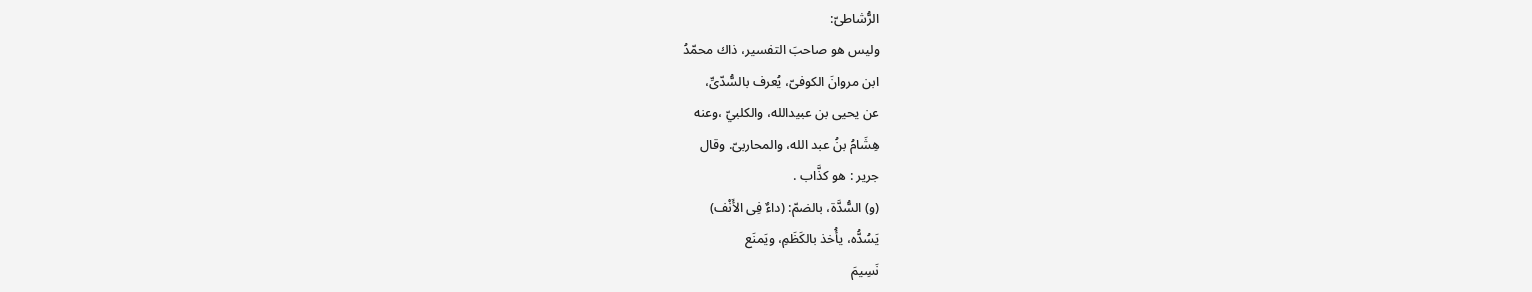الرُّشاطىّ:
وليس هو صاحبَ التفسير، ذاك محمّدُ
ابن مروانَ الكوفىّ، يُعرف بالسُّدّىِّ،
عن يحيى بن عبيدالله، والكلبيّ ،وعنه
هِشَامُ بنُ عبد الله، والمحاربىّ. وقال
جرير : هو كذَّاب .
(و) السُّدَّة، بالضمّ: (داءٌ فِى الأَنْف)
يَسُدُّه، يأُخذ بالكَظَمِ، ويَمنَع
نَسِيمَ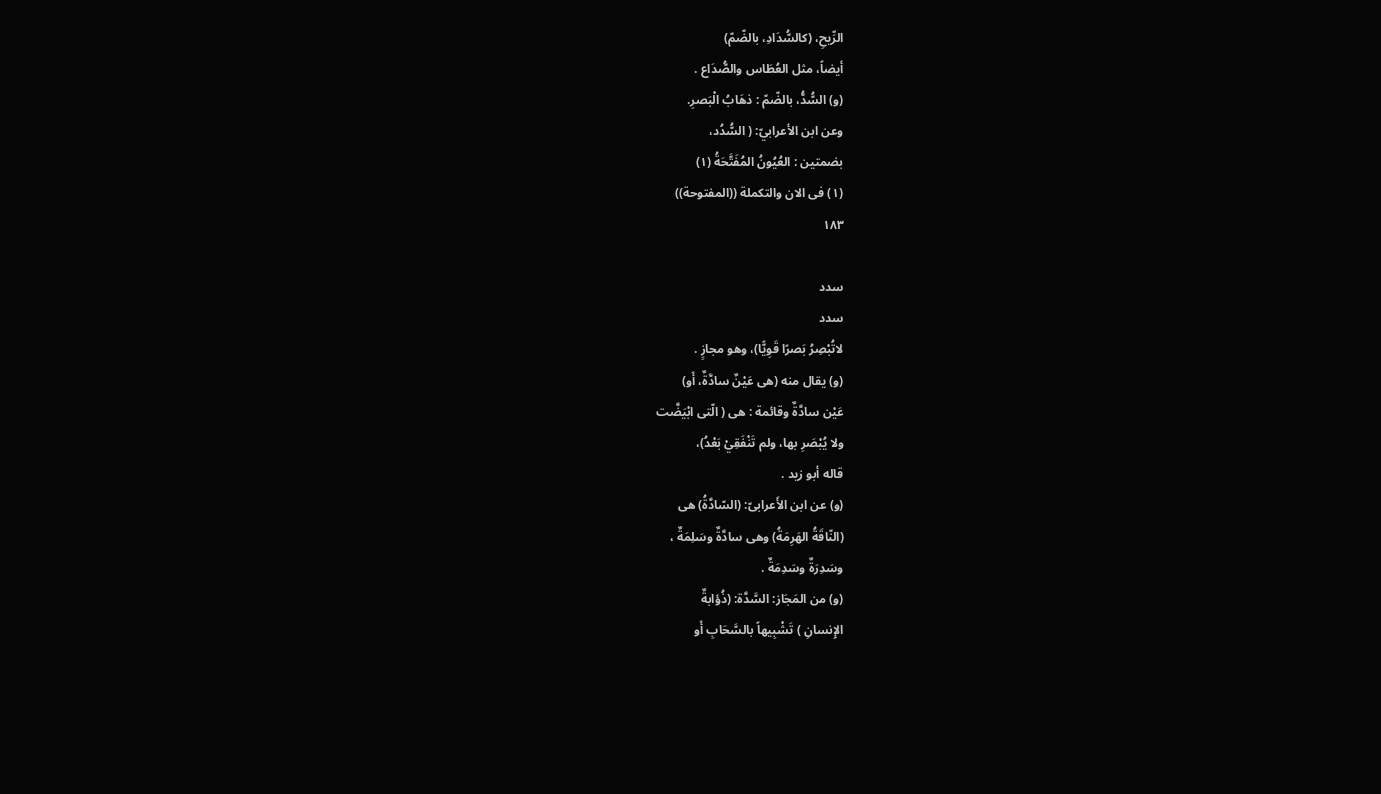الرِّيحِ، (كالسُّدَادِ، بالضّمّ)
أيضاً، مثل العُطَاس والصُّدَاع .
(و) السُّدُّ، بالضّمّ : ذهَابُ الْبَصرِ.
وعن ابن الأعرابيّ: ( السُّدُد،
بضمتين : العُيُونُ المُفَتَّحَةُ (١)
(١) فى الان والتكملة ((المفتوحة))
١٨٣

سدد
سدد
لاتُبْصِرُ بَصرًا قَوِيًّا)، وهو مجازٍ .
(و) يقال منه (هى عَيْنٌ سادَّةٌ، أَو)
عَيْن سادَّةٌ وقائمة : هى ( الّتى ابْيَضَّت
ولا يُبْصَرِ بها، ولم تَنْفَقِيْ بَعْدُ)،
قاله أبو زيد .
(و) عن ابن الأَعرابىّ: (السّادَّةُ) هى
(النّاقَةُ الهَرِمَةُ) وهى سادَّةٌ وسَلِمَةٌ ،
وسَدِرَةٌ وسَدِمَةٌ .
(و) من المَجَاز: السَّدَّة: (ذُؤابةٌ
الإِنسانِ ) تَشْبِيهاً بالسَّحَابِ أَو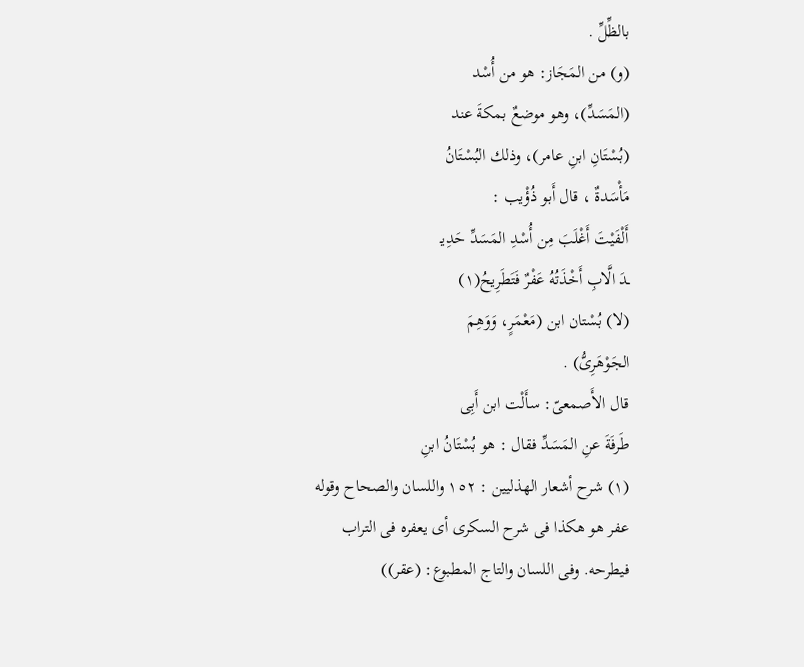بالظِّلِّ .
(و) من المَجَاز: هو من أُسْد
(المَسَدِّ)، وهو موضعٌ بمكةَ عند
(بُسْتَانِ ابنِ عامر)، وذلك البُسْتَانُ
مَأْسَدةٌ ، قال أَبو ذُؤْيب :
أَلْفَيْتَ أَغْلَبَ مِن أُسْدِ المَسَدِّ حَدِيـ
ـدَ الَّابِ أَخْذَتُهُ عَفْرٌ فَتَطَرِيحُ(١)
(لا) بُسْتان ابن (مَعْمَرٍ، وَوَهِمَ
الجَوْهَرِىُّ) .
قال الأَصمعىّ: سأَلْت ابن أَبِى
طَرفَةَ عنِ المَسَدِّ فقال : هو بُسْتَانُ ابنِ
(١) شرح أشعار الهذليين : ١٥٢ واللسان والصحاح وقوله
عفر هو هكذا فى شرح السکری أى يعفره فى التراب
فيطرحه. وفى اللسان والتاج المطبوع: (عقر))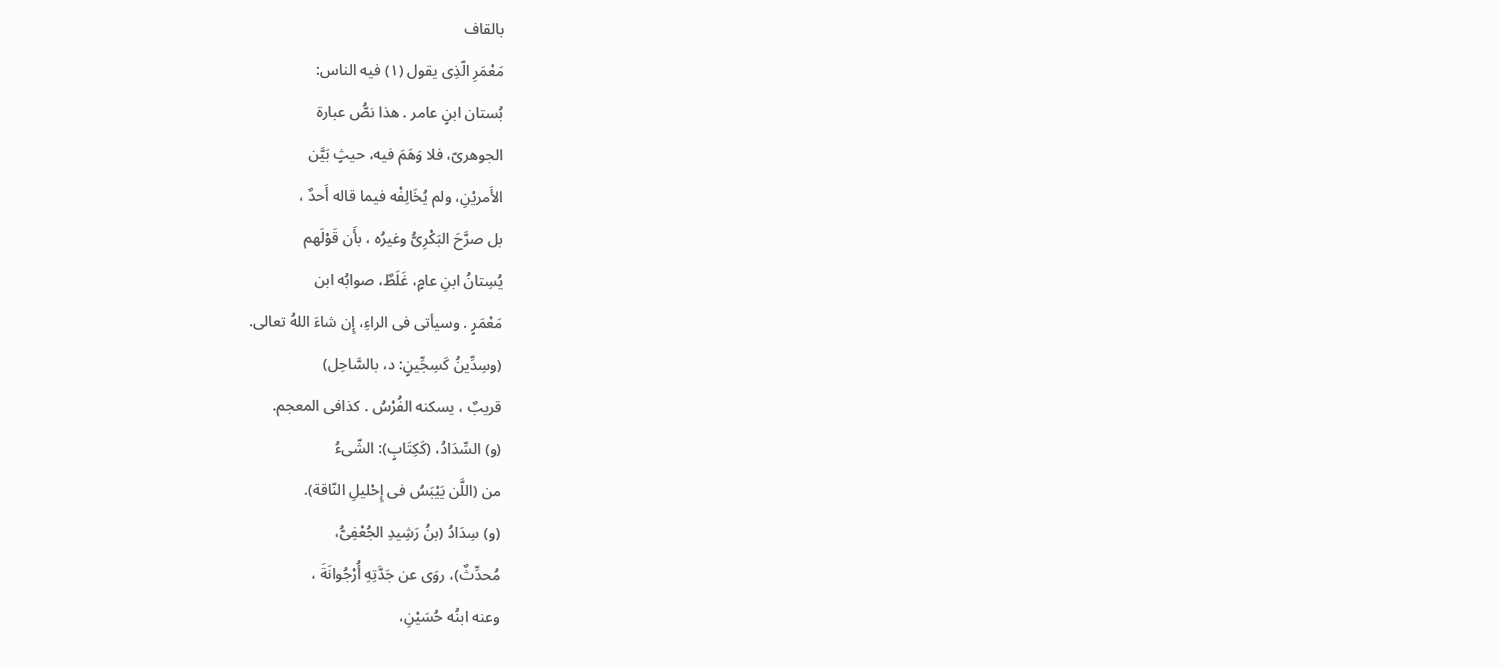بالقاف
مَعْمَرِ الّذِى يقول (١) فيه الناس:
بُستان ابنٍ عامر . هذا نصُّ عبارة
الجوهرىّ، فلا وَهَمَ فيه، حيثٍ بَيَّن
الأَمريْنِ، ولم يُخَالِفْه فيما قاله أَحدٌ ،
بل صرَّحَ البَكْرِىُّ وغيرُه ، بأَن قَوْلَهم
يُسِتانُ ابنِ عامٍ، غَلَطٌ، صوابُه ابن
مَعْمَرٍ . وسيأتى فى الراءِ، إِن شاءَ اللهُ تعالى.
(وسِدِّينُ كَسِجِّينٍ: د، بالسَّاحِل)
قريبٌ ، يسكنه الفُرْسُ . كذافى المعجم.
(و) السِّدَادُ، (كَكِتَابٍ): الشّىءُ
من (اللَّن يَيْبَسُ فى إِحْليلِ النّاقة).
(و) سِدَادُ (بنُ رَشِيدِ الجُعْفِىُّ،
مُحدِّثٌ)، روَى عن جَدَّتِهِ أُرْجُوانَةَ ،
وعنه ابنُه حُسَيْنِ،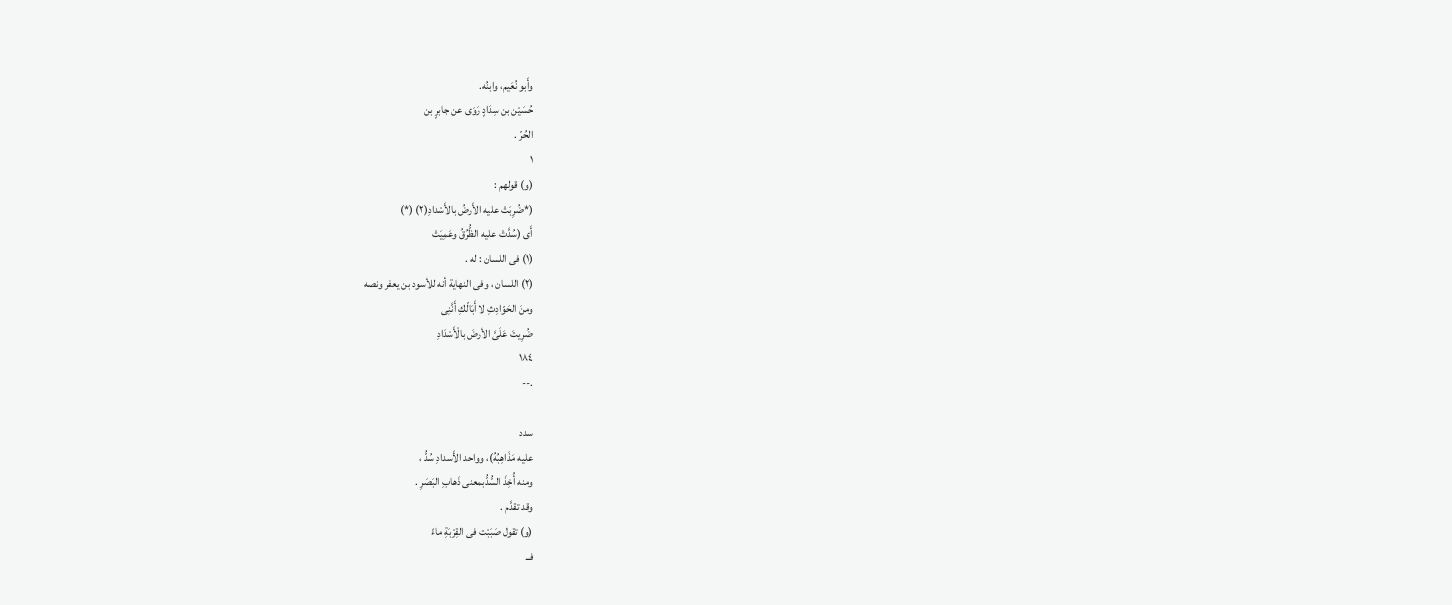وأَبو نُعَيم، وابنُه.
حُسَيْن بن سِدَادٍ رَوَى عن جابرٍ بن
الحُرّ .
١
(و) قولهم :
(*ضُرِبَتْ عليه الأَرضُ بالأَسْدادِ(٢) (*)
أَى (سُدَّتْ عليه الظُّرُقُ وعَمِيَتْ
(١) فى اللسان : له .
(٢) اللسان ، وفى النهاية أنه للأسود بن يعفر ونصه
ومنَ الحَوّادِثِ لا أَبَالّكِ أَنَّنِى
ضُرِيتَ عَلَىَّ الأرضَ بالْأَسْدَادِ
١٨٤
.--

سدد
عليه مَذَاهِبُهُ)، وواحد الأَسدادِ سُدُّ ،
ومنه أُخِذَ السُّدُّبمعنى ذَهابِ البَصَرِ .
وقد تقدَّم .
(و) تقول صَبَبْت فى القِرْبَةِ ماءً
فــ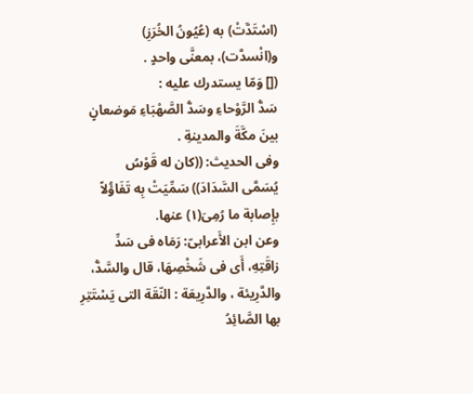(اسْتَدَّتْ) به (عُيُونُ الخُرَزِ)
و(انْسدَّت)، بمعنَّى واحدٍ .
([] وَمّا يستدرك عليه :
سَدُّ الرَّوْحاءِ وسَدُّ الصَّهْبَاءِ مَوضعانٍ
بينَ مكَّةَ والمدينةِ .
وفى الحديث: ((كان له قَوْسُ
يُسَمَّى السَّدَادَ)) سَمِّيَتْ بِه تَفَاؤُلاً
بإِصابة ما رُمِىَ(١) عنها.
وعن ابن الأَعرابىّ: رَمَاه فى سَدِّ
زاقَتِهِ، أَى فى شَخْصِهَا، قال والسَّدُّ،
والدَّرِيئة ، والدَّرِيعَة : النّقَة التى يَسْتَتِرِ
بها الصَّائِدُ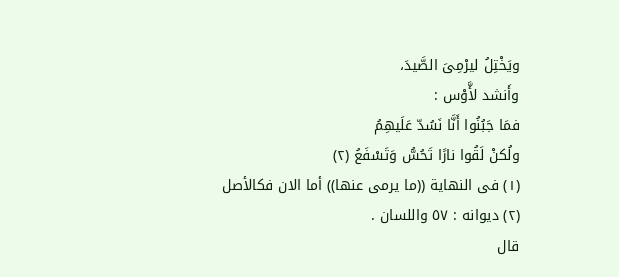ويَخْتِلُ ليرْمِىَ الصَّيدَ،
وأَنشد لأَّوْس :
فمَا جَبُنُوا أَنَّا نَسُدّ عَلَيهِمُ
ولُكنْ لَقُوا نارًا تَحُسُّ وَتَسْفَعُ (٢)
(١) فى النهاية ((ما يرمى عنها)) أما الان فكالأصل
(٢) ديوانه : ٥٧ واللسان .
قال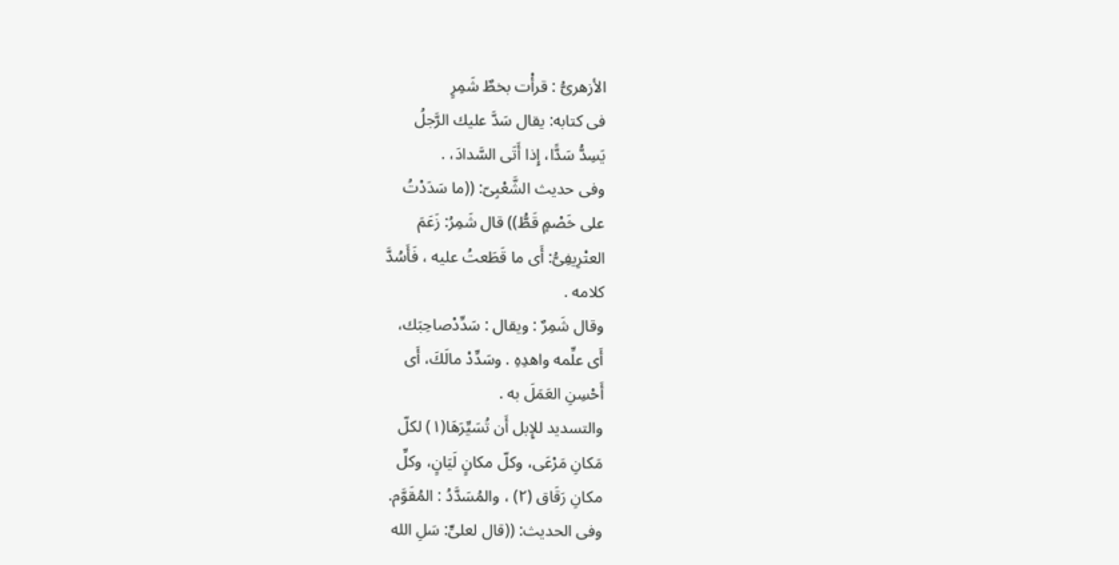الأزهرىُّ : قرأْت بخطٌ شَمِرٍ
فى كتابه: يقال سَدَّ عليك الرَّجلُ
يَسِدُّ سَدًّا، إِذا أَتَى السَّدادَ، .
وفى حديث الشَّعْبِىّ: ((ما سَدَدْتُ
على خَصْمٍ قَطُّ)) قال شَمِرُ: زَعَمَ
العتْرِيفِىُّ: أَى ما قَطَعتُ عليه ، فَأَسُدَّ
كلامه .
وقال شَمِرٌ : ويقال : سَدِّدْصاحِبَك،
أَى علِّمه واهدِهِ . وسَدِّدْ مالَكَ، أَى
أَحْسِنِ العَمَلَ به .
والتسديد للإِبل أَن تُسَيِّرَهَا(١) لكلّ
مَكانِ مَرْعَى، وكلّ مكانٍ لَيَانٍ، وكلِّ
مكانِ رَقَاق (٢) ، والمُسَدَّدُ : المُقَوَّم.
وفى الحديث: ((قال لعلىٍّ: سَلِ الله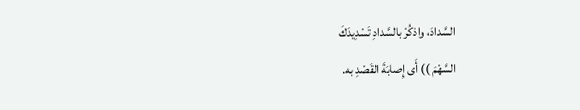السَّدادَ، واذكُرْ بالسَّدادِ تَسْدِيدَكَ
السَّهْمَ )) أَى إِصابَةَ القَصْدِ به.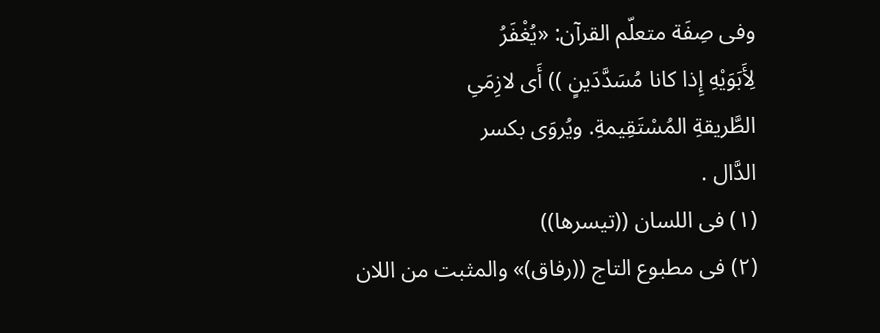وفى صِفَة متعلّم القرآن: «يُغْفَرُ
لِأَبَوَيْهِ إِذا كانا مُسَدَّدَينٍ )) أَى لازِمَىِ
الطَّريقةِ المُسْتَقِيمةِ. ويُروَى بكسر
الدَّال .
(١) فى اللسان ((تيسرها))
(٢) فى مطبوع التاج ((رفاق)» والمثبت من اللان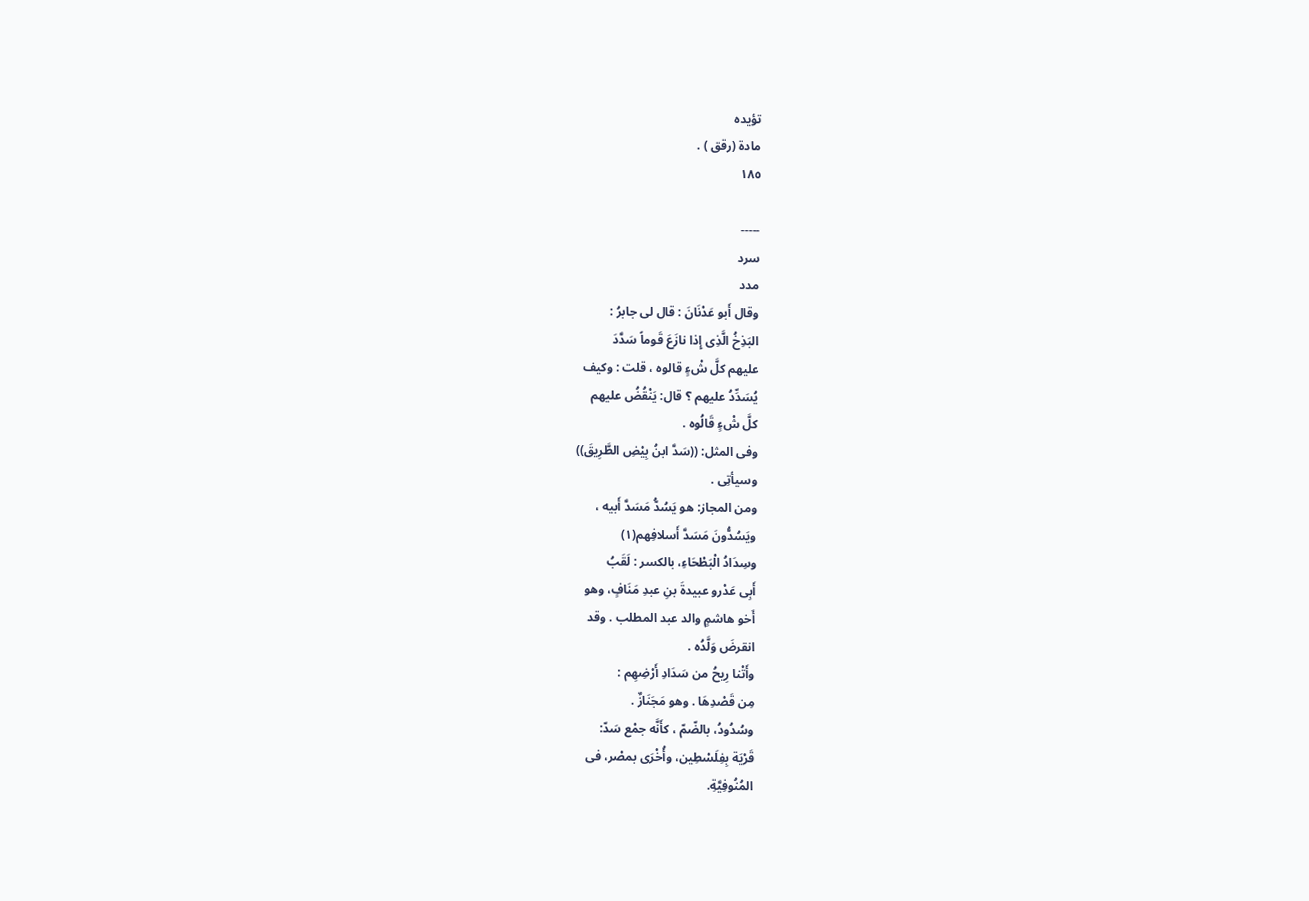تؤيده
مادة (رقق ) .
١٨٥

-----
سرد
مدد
وقال أَبو عَدْنَانَ : قال لى جابرُ :
البَذِخُ الَّذِى إِذا نازَعَ قَوماً سَدَّدَ
عليهم كلَّ شْءٍ قالوه ، قلت : وكيف
يُسَدِّدُ عليهم ؟ قال: يَنْقُضُ عليهم
كلَّ شْءٍ قَالُوه .
وفى المثل: ((سَدَّ ابنُ بِيْضِ الطَّرِيقَ))
وسيأتِى .
ومن المجاز: هو يَسُدُّ مَسَدَّ أَبيه ،
ويَسُدُّونَ مَسَدَّ أَسلافِهم(١)
وسِدَادُ الْبَطْحَاءِ، بالكسر : لَقَبُ
أَبِى عَدْرو عبيدةَ بنِ عبدِ مَنَافٍ، وهو
أَخو هاشمٍ والد عبد المطلب . وقد
انقرضَ وَلَّدُه .
وأَتْنا رِيحُ من سَدَادِ أَرْضِهِم :
مِن قَصْدِهَا . وهو مَجَنَازٌ .
وسُدُودُ، بالضّمّ ، كأَنَّه جمْع سَدّ:
قَرْيَة بِفِلَسْطِين، وأُخْرَى بمصْر، فى
المُنُوفِيَّةِ.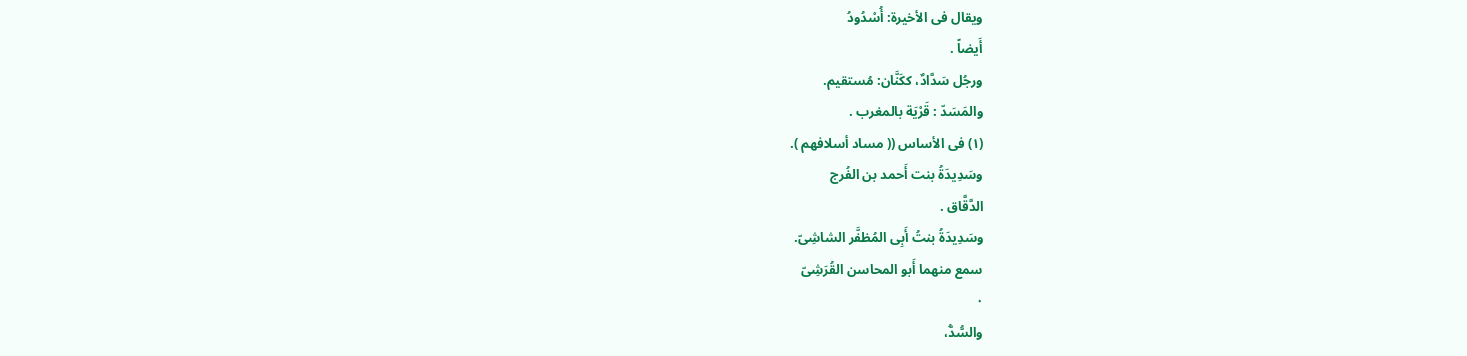ويقال فى الأخيرة: أُسْدُودُ
أَيضاً .
ورجُل سَدَّادٌ، ككَنَّان: مُستقيم.
والمَسَدّ : قَرْيَة بالمغرب .
(١) فى الأساس (( مساد أسلافهم ).
وسَدِيدَةُ بنت أَحمد بن الفُرج
الدَّقَّاق .
وسَدِيدَةُ بنتُ أَبِى المُظفَّر الشاشِىّ.
سمع منهما أَبو المحاسن القُرَشِىّ
٠
والسُّدُّ،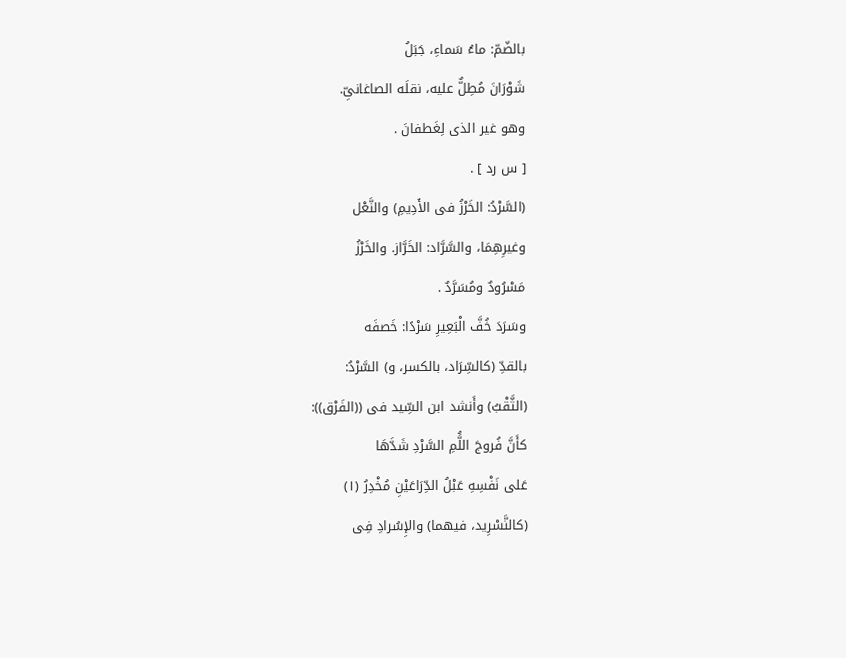بالضّمّ: ماءُ سَماءِ، جَبَلُ
شَوْرَانَ مُطِلٌّ عليه، نقلَه الصاغانىِّ.
وهو غير الذى لِغَطفانَ .
[ س رد ] .
(السَّرْدُ: الخَرْزُ فى الأَدِيمِ) والنَّعْل
وغيرِهِمَا، والسَّرَّاد: الخَرَّاز. والخَرْزُ
مَسْرُودٌ ومُسَرَّدٌ .
وسَرَدَ خُفَّ الْبَعِيرِ سَرْدًا: خَصفَه
بالقدِّ (كالسِّرَاد، بالكسر، و) السَّرْدُ:
(الثَّقْبُ) وأَنشد ابن السِّيد فى ((الفَرْق)):
كأَنَّ فُروجَ اللَُّمِ السَّرْدِ شَدَّهَا
عَلى نَفْسِهِ عَبْلُ الدِّرَاعَيْنِ مُخْدِرُ (١)
(كالنَّسْرِيد، فيهما) والإِسُرادِ فِى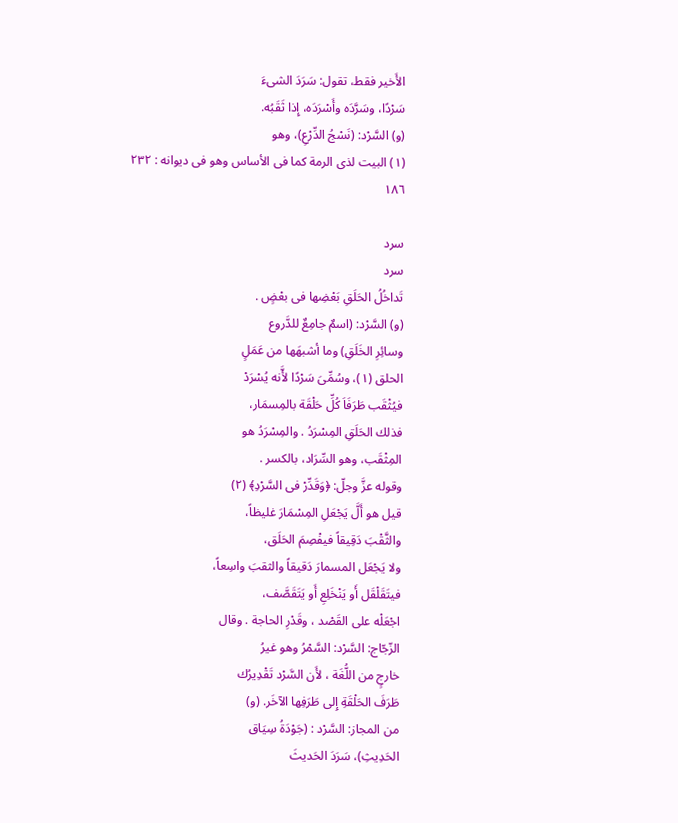الأَخير فقط، تقول: سَرَدَ الشىءَ
سَرْدًا، وسَرَّدَه وأَسْرَدَه، إِذا ثَقَبُه.
(و) السَّرْد: (نَسْجُ الدِّرْعِ)، وهو
(١) البيت لذى الرمة كما فى الأساس وهو فى ديوانه : ٢٣٢
١٨٦

سرد
سرد
تَداخُلُ الحَلَقِ بَعْضِها فى بعْضٍ .
(و) السَّرْد: (اسمٌ جامِعٌ للدَّروع
وسائِرِ الخَلَقِ) وما أشبهَها من عَمَلٍ
الحلق (١)، وسُمِّىَ سَرْدًا لأَّنه يُسْرَدْ
فيُثْقَب طَرَفَاَ كُلِّ حَلْقَة بالمِسمَار،
فذلك الحَلَقِ المِسْرَدُ . والمِسْرَدُ هو
المِثْقَب، وهو السِّرَاد، بالكسر .
وقوله عزَّ وجلّ: ﴿وَقَدِّرْ فى السَّرْدِ﴾ (٢)
قيل هو أَلَّ يَجْعَلِ المِسْمَارَ غليظاً،
والثَّقْبَ دَقِيقاً فيفْصِمَ الحَلَق،
ولا يَجْعَل المسمارَ دَقيقاً والثقبَ واسِعاً،
فيتَقَلْقَل أَو يَنْخَلِعِ أَو يَتَقَصَّف،
اجْعَلْه على القَصْد ، وقَدْرِ الحاجة . وقال
الزّجّاج: السَّرْد: السَّمْرُ وهو غيرُ
خارجٍ من اللُّغَة ، لأَن السَّرْد تَقْدِيرُك
طَرَفَ الحَلْقَةِ إِلى طَرَفِها الآخَر. (و)
من المجاز: السَّرْد : (جَوْدَةُ سِيَاق
الحَدِيثِ)، سَرَدَ الحَديثَ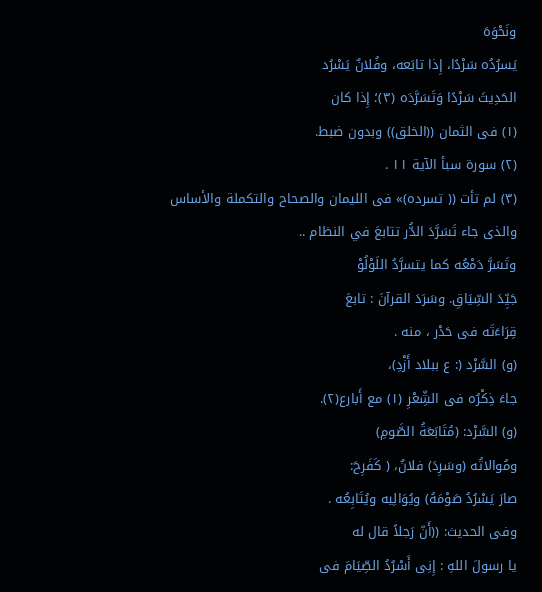ونَحْوَهَ
يَسرُدُه سَرْدًا، إِذا تابَعه، وفُلانٌ يَسْرُد
الحَدِيثَ سَرْدًا وَتَسَرَّدَه (٣)؛ إِذا كان
(١) فى الثمان ((الخلق)) وبدون ضبط.
(٢) سورة سبأ الآية ١١ .
(٣) لم تأت (( تسرده)» فى الليمان والصحاح والتكملة والأساس
والذى جاء تَسَرَّدَ الدُّر تتابعَ في النظام ..
وتَسَرَّ دَمْعُه كما يتسرَّدُ اللَوْلُوْ
جَيِّدَ السِّيَاقِ. وسَرَدَ القرآنَ : تابعَ
قِرَاءَتَه فى حَدْر ، منه .
(و) السَّرْد (: ع ببلاد أَزْدِ)،
جاءَ ذِكْرُه فى الشِّعْرِ (١) مع أَبارع(٢).
(و) السَّرْد: (مُتَابَعَةُ الصَّومِ)
ومُوالاتُه (وسَرِدَ) فلانٌ، ( كَفَرِحَ:
صارَ يَسْرُدُ صَوْمَهُ) ويُوَالِيه ويُتَابِعُه .
وفى الحديث: ((أَنّ رَجلاً قال له
يا رسولَ اللهِ : إِنِى أَسْرُدُ الصِّيَامَ فى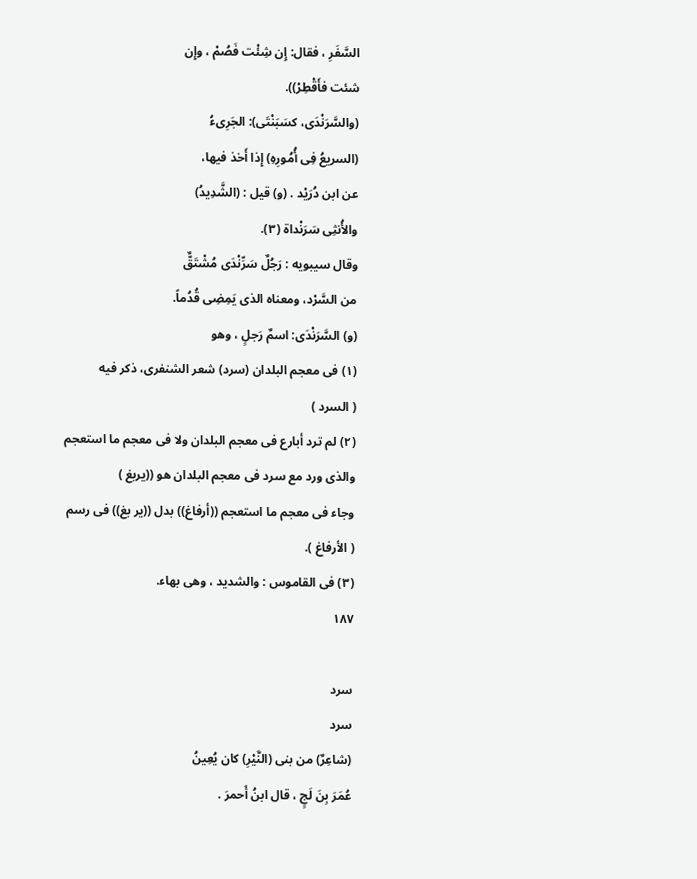السَّفَرِ ، فقال: إِن شِئْت فَصُمْ ، وإِن
شئت فأَقْطِرْ)).
(والسَّرَنْدَى، كسَبَنْتَى): الجَرِىءُ
(السريعُ فِى أُمُورِهِ) إِذا أَخذ فيها،
عن ابن دُرَيْد . (و) قيل : (الشَّدِيدُ)
والأُنثِى سَرَنْداة (٣).
وقال سيبويه : رَجُلٌ سَرِّنْدَى مُشْتَقٌّ
من السَّرْد، ومعناه الذى يَمِضِى قُدُماً.
(و) السَّرَنْدَى: اسمٌ رَجلٍ ، وهو
(١) فى معجم البلدان (سرد) شعر الشنفرى، ذكر فيه
( السرد )
(٢) لم ترد أبارع فى معجم البلدان ولا فى معجم ما استعجم
والذى ورد مع سرد فى معجم البلدان هو ((يربغ )
وجاء فى معجم ما استعجم ((أرفاغ)) بدل ((ير بغ)) فى رسم
( الأرفاغ ).
(٣) فى القاموس : والشديد ، وهى بهاء.
١٨٧

سرد
سرد
(شاعِرٌ) من بنى (النَّيْرِ) كان يُعِينُ
عُمَرَ بِنَ لَجٍ ، قال ابنُ أَحمرَ .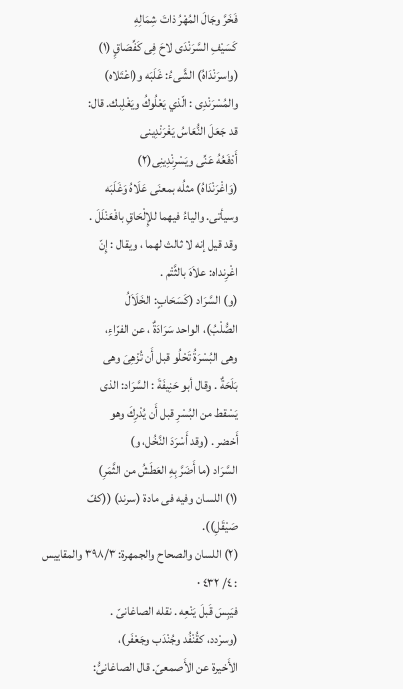فَخَرَّ وجَالَ المُهْرُ ذاتَ شِمَالِهِ
كَسَيْفِ السَّرَنْدَى لاحَ فِى كَفِّصَاقٍِ (١)
(واسرَنْدَاهُ) الشَّىءُ: غَلَبَه و(اعْتَلاه)
والمُسْرَنْدِى : الّذي يَعْلُوكُ ويَغْلِبك. قال:
قد جَعَلَ النُّعَاسُ يَغْرَنْدِينى
أَدْفَعُهُ عَنِّى ويَسْرِنْدِينِى(٢)
(وَاغْرَنْدَاهُ) مثلُه بمعنَى عَلَاهُ وَغَلَبَه
وسيأتى. والياءُ فيهما للإِلْحَاقِ بافْعَنْلَلَ .
وقد قيل إنه لا ثالث لهما ، ويقال : إِنّ
اغْرِنداه: علاَهَ بالثَّتْم .
(و) السَّرَاد (كَسَحَابٍ: الخَلَاَلُ
الصُّلْبُ)، الواحد سَرَادَةٌ ، عن الفرّاءِ،
وهى البُسْرَةُ تَحْلُو قبل أَن تُزْهِىَ وهى
بَلَحَةٌ . وقال أبو حَنِيفَةَ : السَّرَاد: الذى
يَسْقط من البُسْرِ قبل أَن يُدْرِكَ وهو
أَخضر . (وقد أَسْرَدَ النَّخُل، و)
السَّرَاد (ما أَضَرَّ بِهِ العَطَشُ من الثَّمَرِ)
(١) اللسان وفيه فى مادة (سرند) ((كفّ
صَيْقَلِ)).
(٢) اللسان والصحاح والجمهرة: ٣٩٨/٣ والمقاييس
: ٤/ ٤٣٢ ٠
فيَبِسَ قَبلَ يَنْعِه . نقله الصاغانىّ .
(وسرْدد، كقُنْفُد وجُنْدَب وجَعْفَر)،
الأَخيرة عن الأَصمعىّ. قال الصاغانىُّ: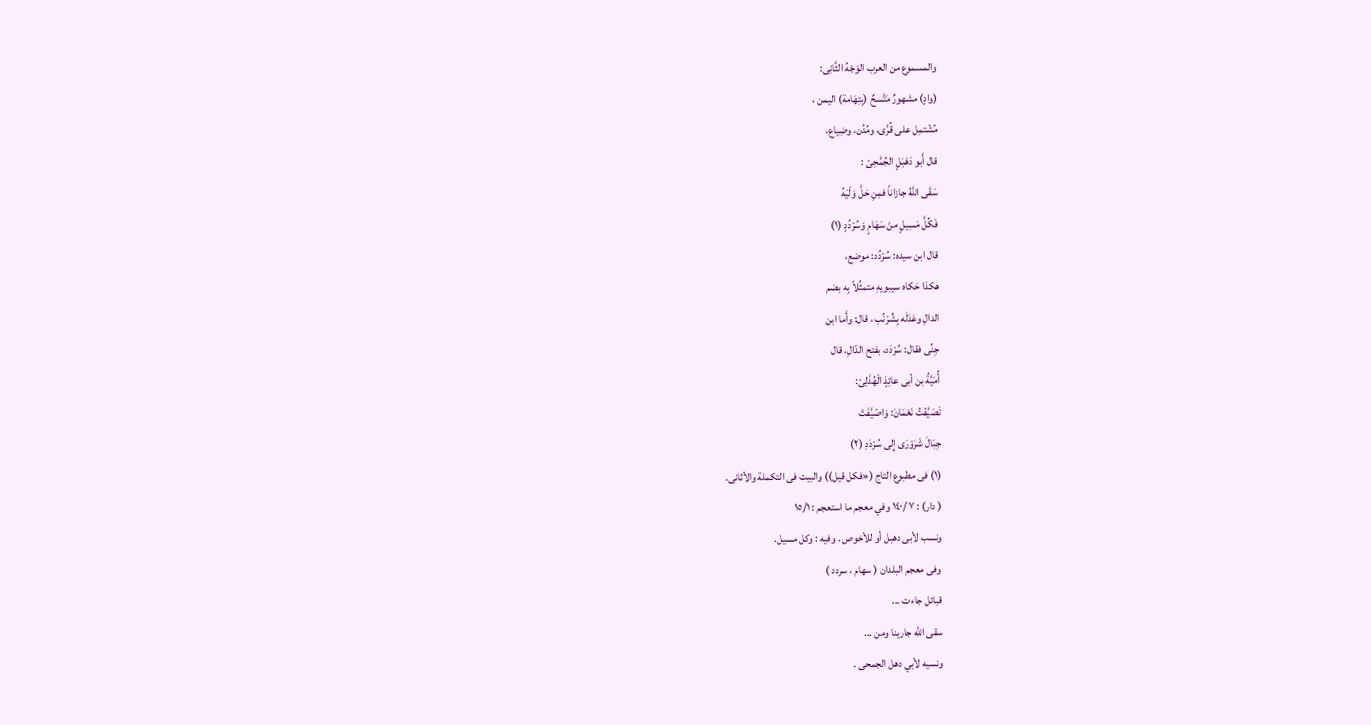والمسموع من العرب الوَجْهُ الثَّانِى:
(وادٍ) مشهورٌ مَتَّسحٌ (بِتِهَامة) اليمن ،
مُشْتمِل على قُرَّى، ومُدُن، وضِياع،
قال أَبو دَهْبَلٍ الجُمَّحِىّ :
سَقَى اللهُ جازاناً فمِنِ حَلَّ وَلْيَهُ
فَكُلَّ مَسِيلٍ منْ سَهَامٍ وَسُرْدُدٍ (١)
قال ابن سيده: سُرْدُد: موضع،
هكذا حَكاه سيبويهِ متمثِّلاً بِه بضم
الدالِ وعَدَلَه بِشُرْنُب ، قال: وأَما ابن
جِنِّى فقال: سُرْدَد، بفتح الدّالِ، قال
أُمَيَّةُ بن أبى عائِذٍ الْهُذَلِىّ:
تَصَيَّفْتُ نَعْمَانَ: وَاصّيَّفَتْ
جِبَالَ شَرَوْرَى إِلى سُرْدَدِ (٢)
(١) فى مطبوع التاج («فكل قيل)) والبيت فى التكملة والأثانى.
( دار) : ٧ /١٤٠ وفي معجم ما استعجم : ١٥/١
ونسب لأبى دهبل أو للأخوص . وفيه : وكل مسيل.
وفى معجم البلدان ( سهام ، سردد )
قبائل جاءت ...
سقى الله جارينا ومن ...
ونسيه لأبي دهل الجمحى .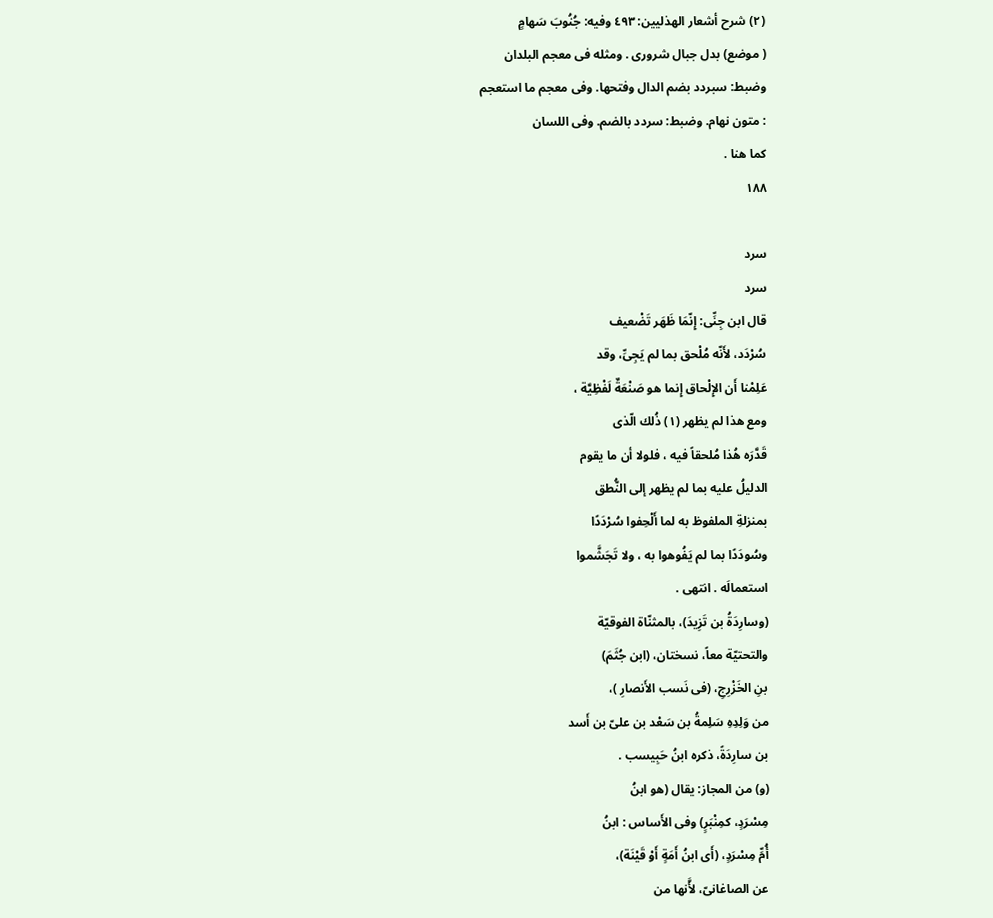(٢) شرح أشعار الهذليين: ٤٩٣ وفيه: جُنُوبَ سَهامٍ
( موضع) بدل جبال شرورى . ومثله فى معجم البلدان
وضبط: سبردد بضم الدال وفتحها. وفى معجم ما استعجم
: متون نهام. وضبط: سردد بالضم. وفى اللسان
كما هنا .
١٨٨

سرد
سرد
قال ابن جِنِّى: إِنّمَا ظَهَر تَضْعيف
سُرْدَد، لأَنّه مُلْحق بما لم يَجِىِّ، وقد
عَلِمْنا أَن الإِلْحاق إِنما هو صَنْعَةٌ لَفْظِيَّة ،
ومع هذا لم يظهر (١) ذُلك الّذى
قَدَّرَه هُذا مُلحقاً فيه ، فلولا أن ما يقوم
الدليلُ عليه بما لم يظهر إلى النُّطق
بمنزلةِ الملفوظ به لما أَلْحِفوا سُرْدَدًا
وسُودَدًا بما لم يَفُوهوا به ، ولا تَجَشَّموا
استعمالَه . انتهى .
(وسارِدَةُ بن تَزِيدَ)، بالمثنّاة الفوقيّة
والتحتيّة معاً، نسختان، (ابن جُثَمَ)
بنِ الخَزْرِجِ، (فى نَسب الأَنصارِ )،
من وَلِدِهِ سَلِمةُ بن سَعْد بن علىّ بن أَسد
بن سارِدَةً، ذكره ابنُ حَبِيسب .
(و) من المجاز: يقال (هو ابنُ
مِسْرَدٍ، كمِنْبَرٍ) وفى الأَساس : ابنُ
أُمِّ مِسْرَدٍ، (أَى ابنُ أَمَةٍ أَوْ قَيْنَة)،
عن الصاغانىّ، لأَّنها من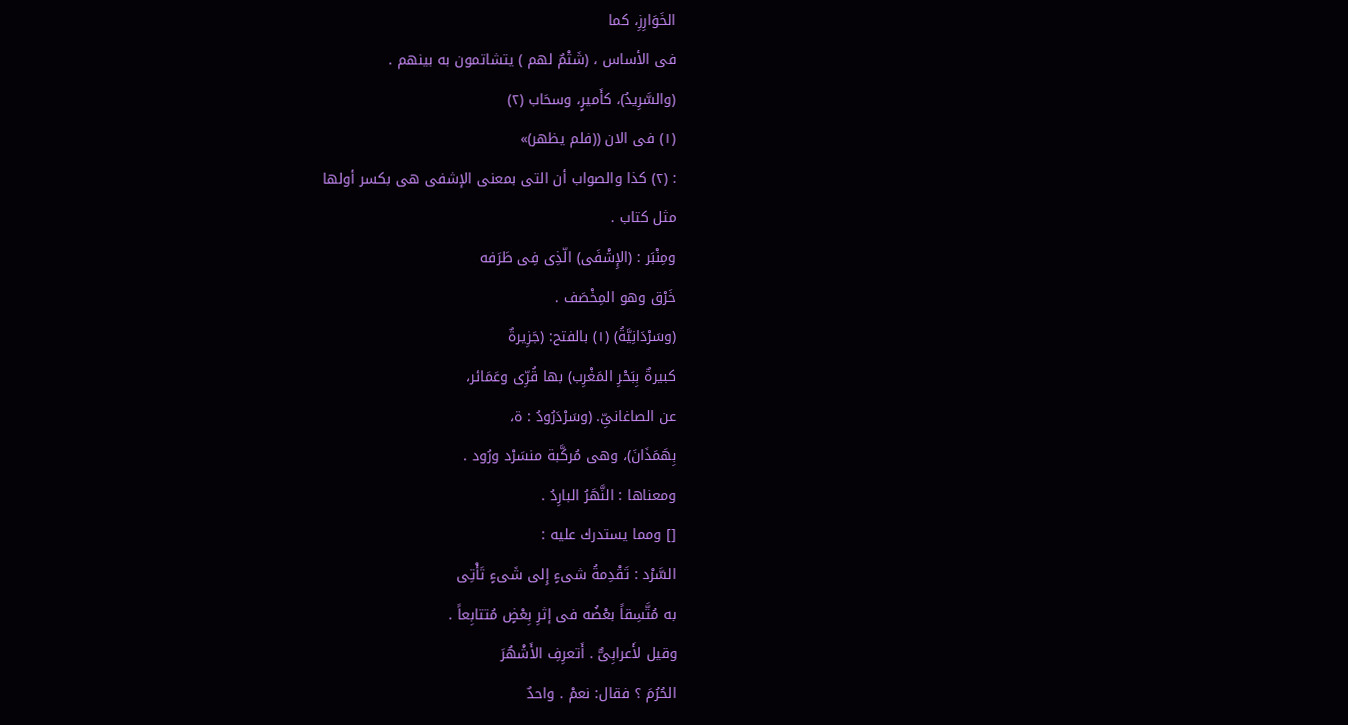الخَوَارِزِ، كما
فى الأساس ، (شَتْمٌ لهم ) يتشاتمون به بينهم .
(والسَّرِيدُ)، كأَميرٍ، وسحَاب (٢)
(١) فى الان ((فلم يظهر)»
: (٢) كذا والصواب أن التى بمعنى الإشفى هى بكسر أولها
مثل كتاب .
ومِنْبَر : (الإِشْفَى) الّذِى فِى طَرَفه
خَرْق وهو المِخْصَف .
(وسَرْدَانِيَّةُ) (١) بالفتح: (جَزِيرةٌ
كبيرةٌ بِبَحْرِ المَغْرِب) بها قُرِّى وعَمَائر،
عن الصاغانىِّ. (وسَرْدَرُودُ : ة،
بِهَمَذَانَ)، وهى مُركَّبة منسَرْد ورُود .
ومعناها : النَّهَرُ البارِدُ .
[] ومما يستدرك عليه :
السَّرْد : تَقْدِمةُ شىءٍ إِلى شَىءٍ تَأْتِى
به مُتَّسِقاً بعْضُه فى إثرِ بِعْضٍ مُتتابِعاً .
وقيل لأَعرابِىٌّ . أَتعرِفِ الأَشْهُرَ
الحُرُمَ ؟ فقال: نعمْ . واحدٌ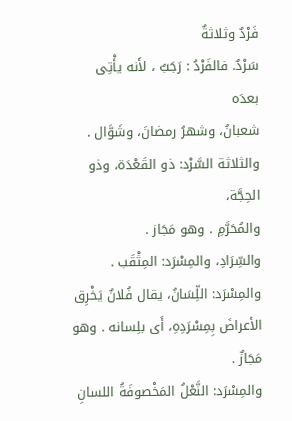فَرْدٌ وثلاثةٌ
سَرْدٌ. فالفَرْدُ : رَجَبٌ ، لأَنه يأْتِى بعدَه
شعبانُ، وشهرُ رمضانَ، وشَوَّال .
والثلاثة السَّرْد: ذو القَعْدَة، وذو الحِجَّة،
والمُحَرَّمِ . وهو مَجَاز .
والسِّرَادِ، والمِسْرَد: المِثْقَب .
والمِسْرَد: اللِّسَانُ، يقال فُلانٌ يَخْرِق
الأعراضَ بِمِسْرَدِهِ، أَى بلِسانه . وهو
مَجَازٌ .
والمِسْرَد: النَّعْلُ المَخْصوفَةُ اللسانِ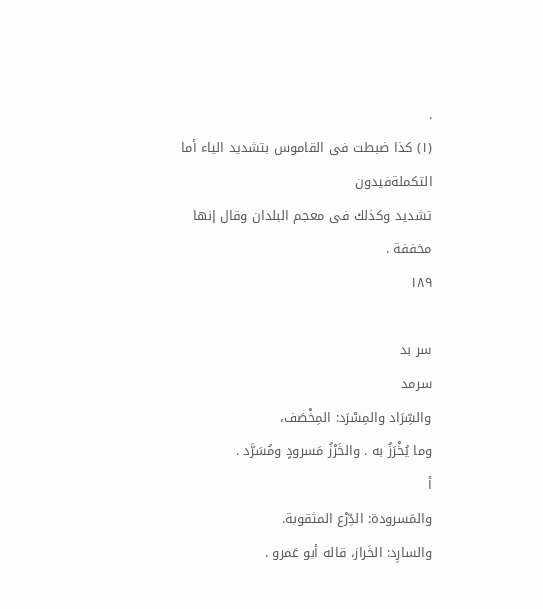.
(١) كذا ضبطت فى القاموس بتشديد الياء أما التكملةفيدون
تشديد وكذلك فى معجم البلدان وقال إنها مخففة .
١٨٩

سر بد
سرمد
والسِّرَاد والمِسْرَد: المِخْصَف،
وما يُخْرَزُ به . والخَرْزُ مَسرودٍ ومُسَرَّد .
أ
والمَسرودة: الدِّرْع المثقوبة.
والسارِد: الخَراز، قاله أبو عَمرو .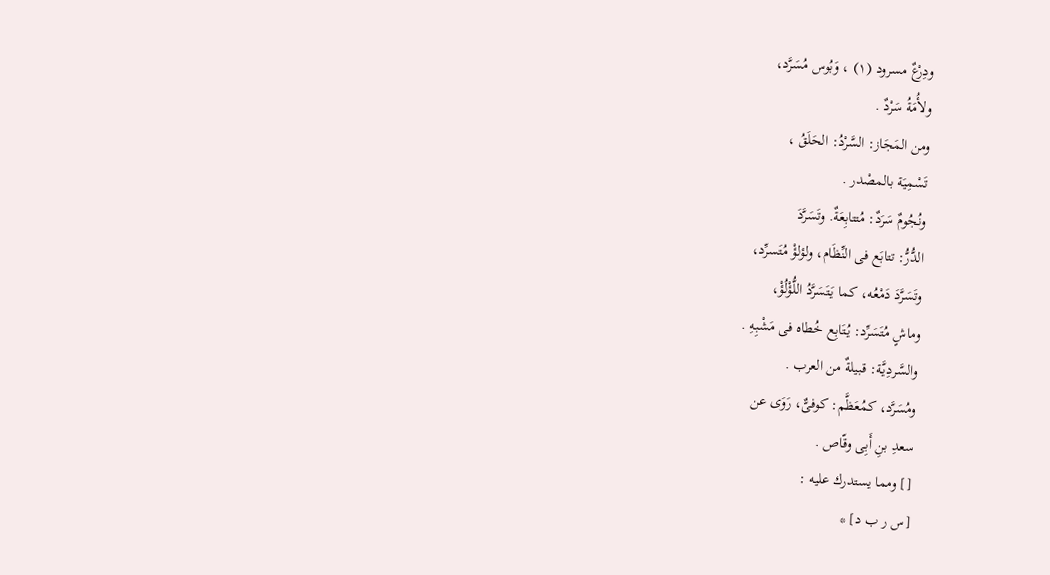ودِرْعٌ مسرود (١) ، وَبُوس مُسَرَّد،
ولأُمَةُ سَرْدٌ .
ومن المَجَاز: السَّرْدُ: الحَلَقُ ،
تَسْمِيَة بالمصْدر .
ونُجُومٌ سَرَدٌ: مُتتابِعَةٌ. وتَسَرَّدَ
الدُّرُّ: تتابَع فى النِّظَام، ولؤلؤْ مُتَسرِّد،
وتَسَرَّدَ دَمْعُه، كما يَتَسَرَّدُ اللُّؤْلُؤْ،
وماشٍ مُتَسَرِّد: يُتَابِع خُطاه فى مَشْبِهِ .
والسَّردِيَّة: قبيلةٌ من العرب .
ومُسَرَّد، كمُعَظَّم: كوفىٌّ، رَوَى عن
سعدِ بنِ أَبِى وقّاص .
[] ومما يستدرك عليه :
[س ر ب د] *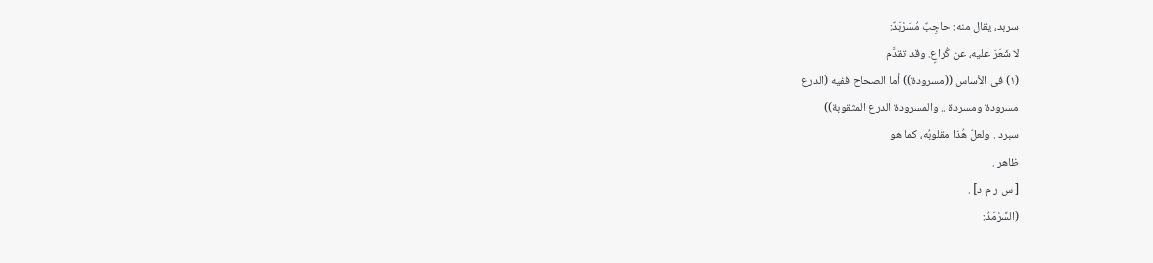سربد، يقال منه: حاجِبٌ مُسَرْبَدٌ:
لا شَعَرَ عليه، عن كُراعٍ. وقد تقدَّم
(١) فى الأساس ((مسرودة)) أما الصحاح ففيه (الدرع
مسرودة ومسردة .. والمسرودة الدرع المثقوبة))
سبرد . ولعلّ هُذا مقلوبُه، كما هو
ظاهر .
[ س ر م د] .
(السَّرْمَدُ: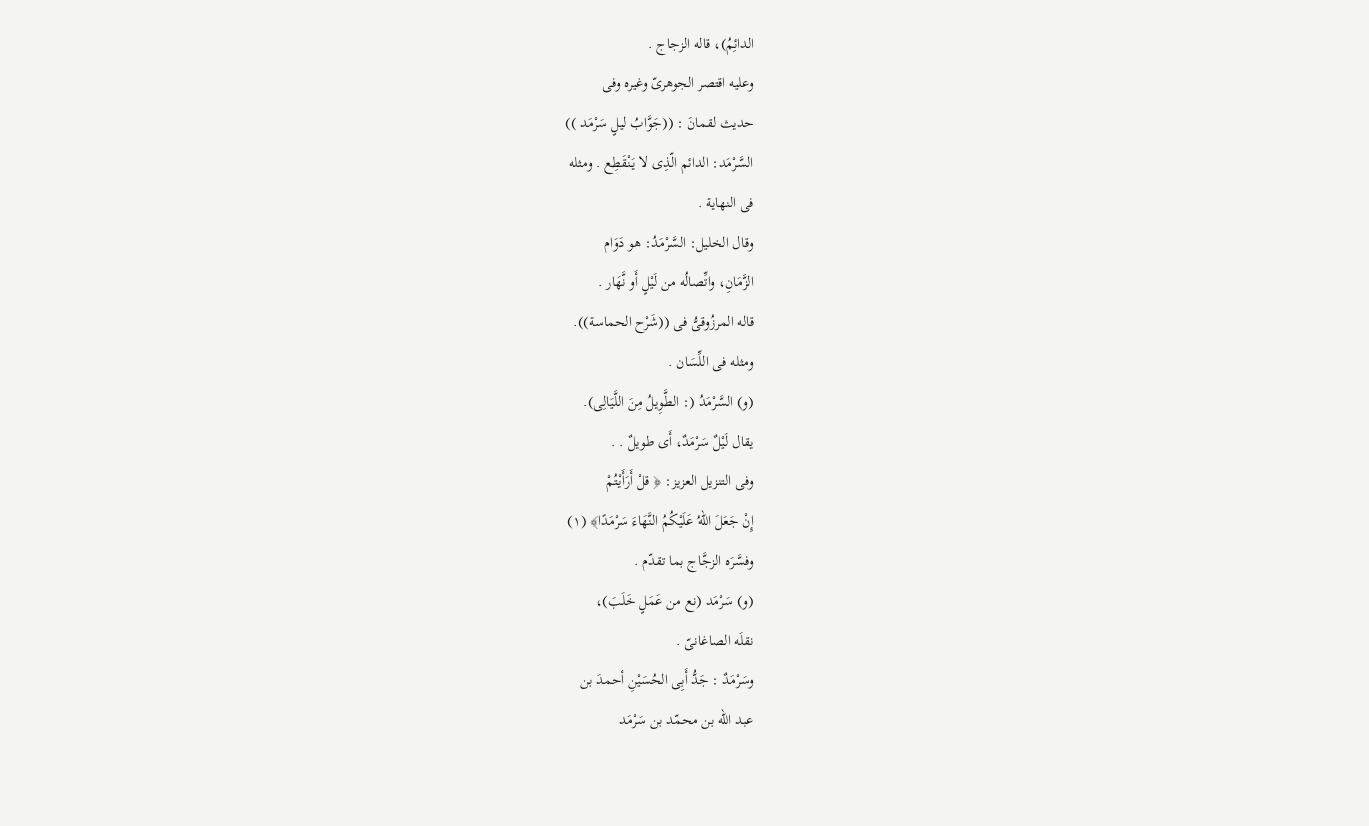الدائِمُ)، قاله الزجاج .
وعليه اقتصر الجوهرىّ وغيره وفى
حديث لقمانَ : ((جَوَّابُ ليلٍ سَرْمَد ))
السَّرْمَد: الدائم الّذِى لا يَنْقَطِع . ومثله
فى النهاية .
وقال الخليل: السَّرْمَدُ: هو دَوَام
الزَّمَانِ، واتِّصالُه من لَيْلٍ أَو نَّهَار .
قاله المرزُوقىُّ فى ((شَرْح الحماسة)).
ومثله فى اللِّسَان .
(و) السَّرْمَدُ (: الطَّوِيلُ مِنَ اللَّيَالِى).
يقال لَيْلٌ سَرْمَدٌ، أَى طويلٌ . .
وفى التنزيل العزيز: ﴿ قلْ أَرَأَيْتُمْ
إِنْ جَعَلَ اللهُ عَلَيْكُمُ النَّهَاءَ سَرْمَدًا﴾ (١)
وفسَّرَه الزجَّاج بما تقدّم .
(و) سَرْمَد (نع من عَمَلٍ خَلَبَ)،
نقلَه الصاغانىّ .
وسَرْمَدٌ : جَدُّ أَبِى الحُسَيْنِ أحمدَ بن
عبد الله بن محمّد بن سَرْمَد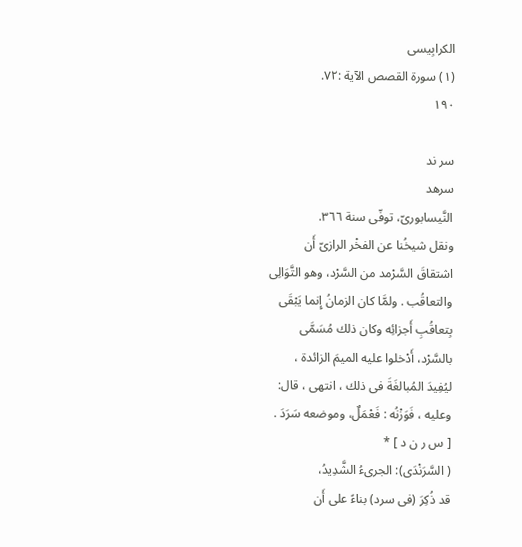الكرابِيسى
(١) سورة القصص الآية :٧٢.
١٩٠

سر ند
سرهد
النَّيسابورىّ، توفّى سنة ٣٦٦.
ونقل شيخُنا عن الفخْر الرازىّ أَن
اشتقاقَ السَّرْمد من السَّرْد، وهو التَّوَالِى
والتعاقُب . ولمَّا كان الزمانُ إِنما يَبْقَى
بِتعاقُبِ أَجزائِه وكان ذلك مُسَمَّى
بالسَّرْد، أَدْخلوا عليه الميمَ الزائدة ،
ليُفِيدَ المُبالغَةَ فى ذلك ، انتهى ، قال:
وعليه ، فَوَزْنُه : فَعْمَلٌ، وموضعه سَرَدَ .
[ س ر ن د ] *
( السَّرَنْدَى): الجرىءُ الشَّدِيدُ،
قد ذُكِرَ (فى سرد) بناءً على أَن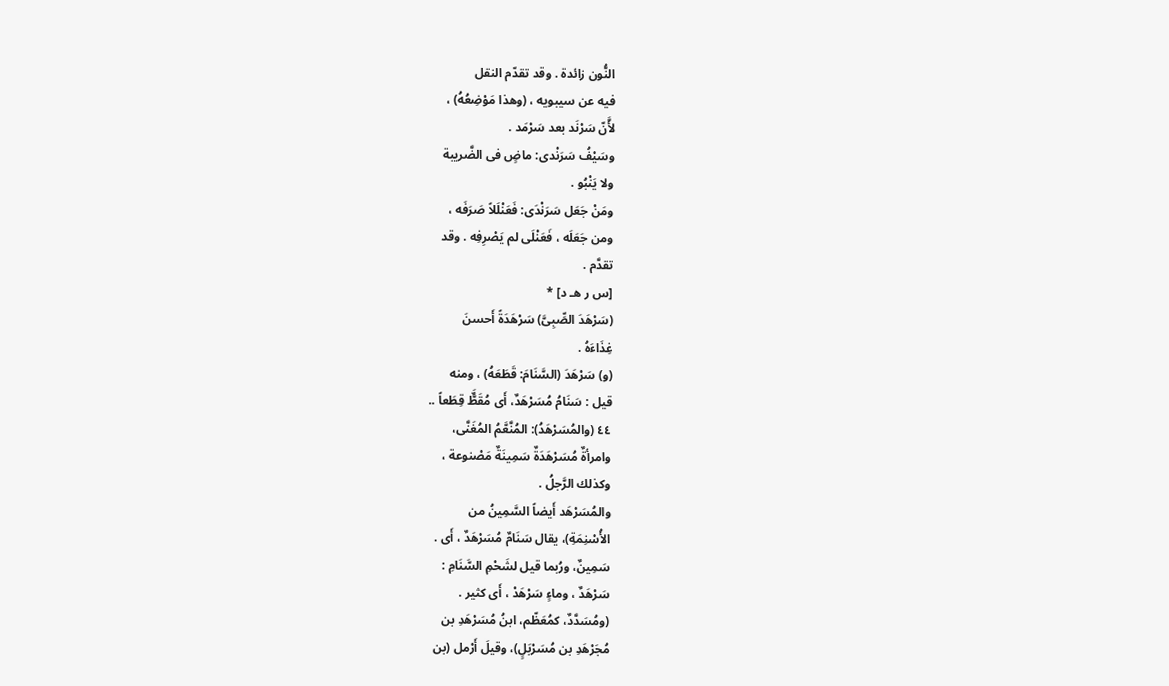النُّون زائدة . وقد تقدّم النقل
فيه عن سيبويه ، (وهذا مَوْضِعُهُ) ،
لأَّنّ سَرْنَد بعد سَرْمَد .
وسَيْفُ سَرَنْدى: ماضٍ فى الضَّريبة
ولا يَنْبُو .
ومَنْ جَعَل سَرَنْدَى: فَعَنْلَلاً صَرَفَه ،
ومن جَعَلَه ، فَعَنْلَى لم يَصْرِفِه . وقد
تقدَّم .
[س ر هـ د] *
(سَرْهَدَ الصِّبِىَّ) سَرْهَدَةً أَحسنَ
غِذَاءَهُ .
(و) سَرْهَدَ (السَّنَامَ: قَطَعَهُ) ، ومنه
قيل : سَنَامُ مُسَرْهَدٌ، أَى مُقَطٌَّ قِطَعاً ..
٤٤ (والمُسَرْهَدُ): المُنَّعَّمُ المُغَنَّى،
وامرأةٌ مُسَرْهَدَةٌ سَمِينَةٌ مَصْنوعة ،
وكذلك الرَّجلُ .
والمُسَرْهَد أَيضاً السَّمِينُ من
الأُسْنِمَةِ)، يقال سَنَامٌ مُسَرْهَدٌ ، أَى .
سَمِينٌ، ورُبما قيل لشَحْمِ السَّنَامِ :
سَرْهَدٌ ، وماءٍ سَرْهَدْ ، أَى كثير .
(ومُسَدَّدٌ، كمُعَظّم، ابنُ مُسَرْهَدِ بن
مُجَرْهَدِ بن مُسَرْبَلٍ)، وقيلَ أَرْمل (بن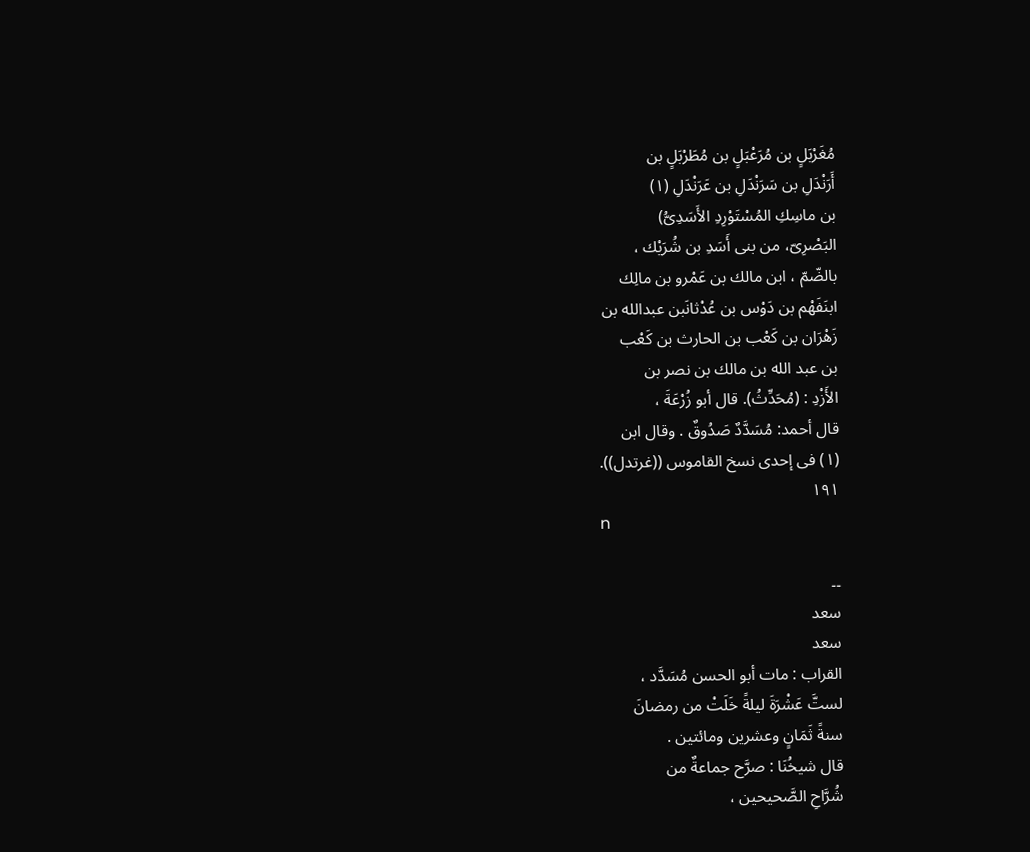مُغَرْبَلٍ بن مُرَعْبَلٍ بن مُطَرْبَلٍ بن
أَرَنْدَلِ بن سَرَنْدَلِ بن عَرَنْدَلِ (١)
بن ماسِكِ المُسْتَوْرِدِ الأَسَدِىُّ)
البَصْرِىّ، من بنى أَسَدِ بن شُرَيْك ،
بالضّمّ ، ابن مالك بن عَمْرو بن مالِك
ابنَفَهْم بن دَوْس بن عُدْثانَبن عبدالله بن
زَهْرَان بن كَعْب بن الحارث بن كَعْب
بن عبد الله بن مالك بن نصر بن
الأَزْدِ : (مُحَدِّثُ). قال أبو زُرْعَةَ ،
قال أحمد: مُسَدَّدٌ صَدُوقٌ . وقال ابن
(١) فى إحدى نسخ القاموس ((غرتدل)).
١٩١
n

۔۔
سعد
سعد
القراب : مات أبو الحسن مُسَدَّد ،
لستَّ عَشْرَةَ ليلةً خَلَتْ من رمضانَ
سنةً ثَمَانٍ وعشرين ومائتين .
قال شيخُنَا : صرَّح جماعةٌ من
شُرَّاحِ الصَّحيحين ،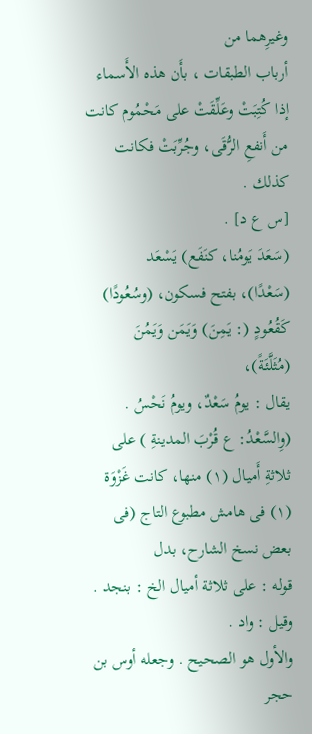وغيرِهما من
أرباب الطبقات ، بأَن هذه الأَسماء
إذا كُتِبَتْ وعَلِّقَتْ على مَحْمُوم كانت
من أَنفعِ الرُّقَى، وجُرِّبَتْ فكانت
كذلك .
[س ع د] .
(سَعَدَ يَومُنا، كنَفَع) يَسْعَد
(سَعْدًا)، بفتح فسكون، (وسُعُودًا)
كَقُعُودٍ (: يَمِنَ) وَيَمَن وَيَمُنَ (مُثَلَّئَةً)،
يقال : يومُ سَعْدٌ، ويومُ نَحْسُ .
(وِالسَّعْدُ: ع قُرْبَ المدينةِ ) على
ثلاثةِ أَميال (١) منها، كانت غَزْوَة
(١) فى هامش مطبوع التاج (فى بعض نسخ الشارح، بدل
قوله : على ثلاثة أميال الخ : بنجد . وقيل : واد .
والأول هو الصحيح . وجعله أوس بن حجر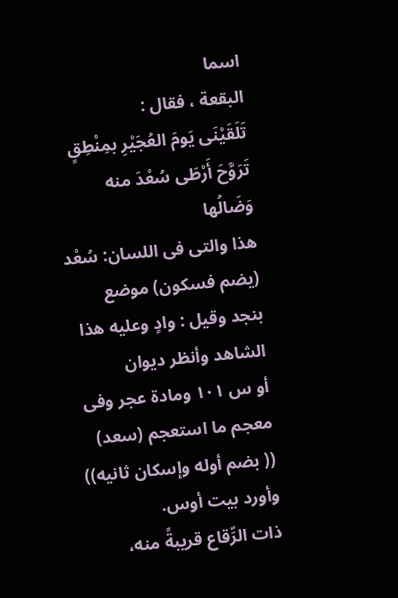اسما
البقعة ، فقال :
تَلَقَيْنَى يَومَ العُجَيْرِ بمِنْطِقٍ
تَرَوَّحَ أَرْطَى سُعْدَ منه وَضَالُها
هذا والتى فى اللسان: سُعْد (يضم فسكون) موضع
بنجد وقيل : وادٍ وعليه هذا الشاهد وأنظر ديوان
أو س ١٠١ ومادة عجر وفى معجم ما استعجم (سعد)
(( بضم أوله وإسكان ثانيه)) وأورد بيت أوس.
ذات الرِّقاع قريبةً منه،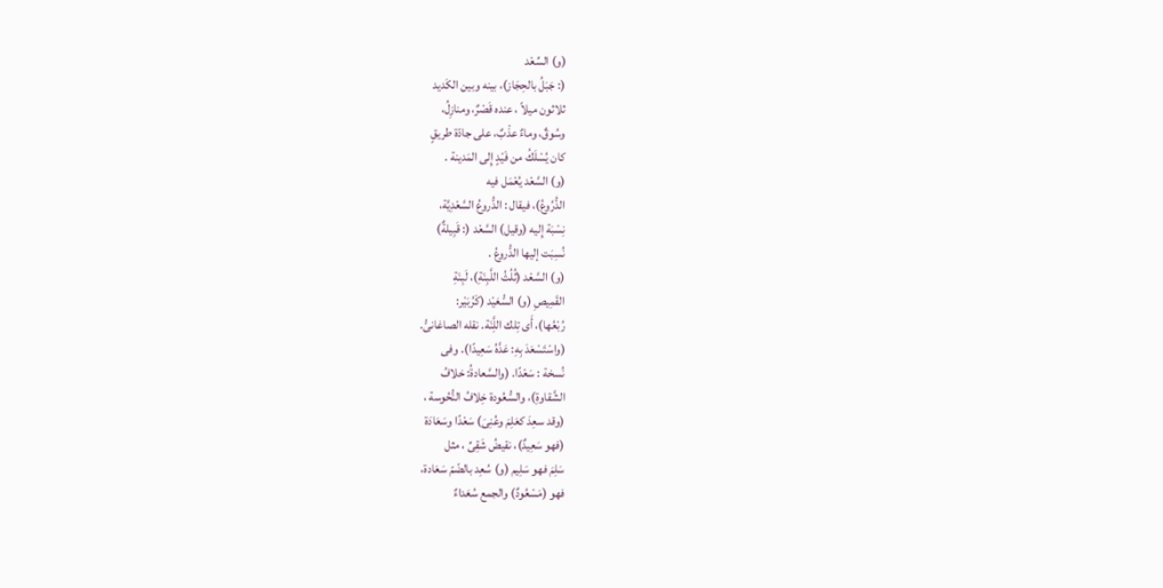(و) السِّعْد
(: جَبَلُ بالحِجَاز)، بينه وبين الكَديد
ثلاثون ميلاً ، عنده قَصْرٌ، ومنازِلُ،
وسُوقٌ، وماءٌ عذْبٌ، على جادّة طريقٍ
كان يُسْلَكُ من فَيْدٍ إِلى المَدينة .
(و) السَّعْد يُعْمَل فيه
الدُّرُوعُ)، فيقال : الدُّروعُ السَّعْدِيَّة،
نِسْبَة إِليه (وقيل) السَّعْد (: قَبِيلةٌ)
نُسِبَت إليها الدُّروعُ .
(و) السَّعْد (ثُلُثُ اللَّبِنَةِ)، لَبِنَةِ
القَمِيصِ (و) السُّعَيْد (كَرُبَيْر:
رُبْعُها)، أَى تِلك اللَِّنَة. نقله الصاغانىُّ.
(واسْتَسْعَدَ بِهِ: عَدَّهُ سَعِيدًا). وفى
نُسخة : سَعْدًا. (والسَّعادةُ: خلافُ
الشَّقاوةِ)، والسُّعُودة خِلافُ النُّحُوسة ،
(وقد سعِدَ كعَلِمَ وعُنِىَ) سَعْدًا وسَعَادَة
(فهو سَعِيدٌ)، نقيضُ شَقِىِّ ، مثل
سَلِمَ فهو سَلِيم (و) سُعِد بالضّمّ سَعَادة،
فهو (مَسْعُودٌ) والجمع سُعَداءٌ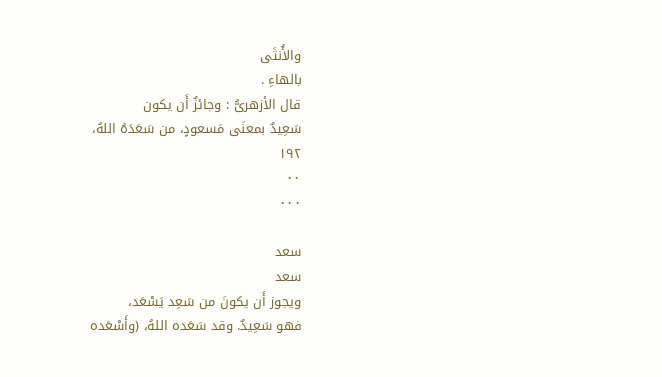والأُنثَى
بالهاءِ .
قال الأزهرىُّ : وجائزٌ أَن يكون
سَعِيدٌ بمعنَى مَسعودٍ، من سَعَدَهُ اللهُ،
١٩٢
٠٠
٠٠٠

سعد
سعد
ويجوز أَن يكونَ من سَعِد يَسْعَد،
فهو سَعِيدٌ. وقد سَعَده اللهُ، (وأَسْعَده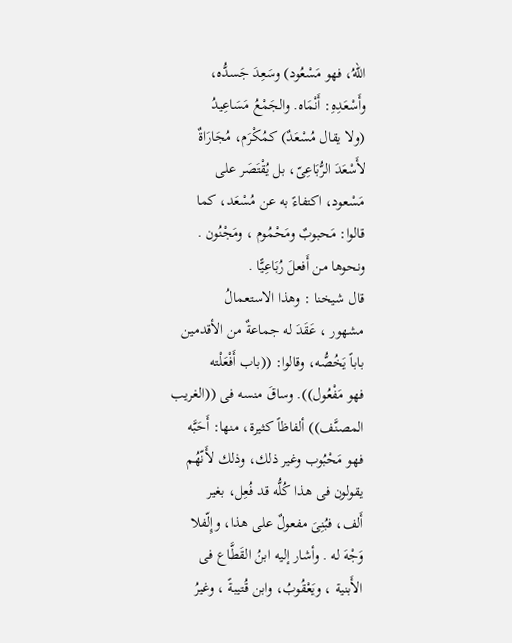اللهُ، فهو مَسْعُود) وسَعِدَ جَسدُّه،
وأَسْعَدِهِ: أَنْمَاه. والجَمْعُ مَسَاعِيدُ
(ولا يقال مُسْعَدٌ) كمُكْرَم، مُجَارَاةٌ
لأَسْعَدَ الرُّبَاعِىّ، بل يُقْتَصَر على
مَسْعود، اكتفاءً به عن مُسْعَد، كما
قالوا: مَحبوبٌ ومَحْمُوم ، ومَجْنُون .
ونحوها من أَفعلَ رُبَاعِيًّا .
قال شيخنا : وهذا الاستعمالُ
مشهور ، عَقَدَ له جماعةٌ من الأقدمين
باباً يَخُصُّه، وقالوا: ((باب أَفْعَلْته
فهو مَفْعُول)). وساقَ منسه فى ((الغريب
المصنَّف)) ألفاظاً كثيرة، منها: أَحَبَّه
فهو مَحْبُوب وغير ذلك، وذلك لأَنّهُم
يقولون فى هذا كُلُّه قد فُعِل، بغير
أَلف، فبُنِىَ مفعولٌ على هذا، وإِلّفلا
وَجْهَ له . وأشار إليه ابنُ القَطَّاع فى
الأَبنية ، ويَعْقُوبُ، وابن قُتيبةً ، وغيرُ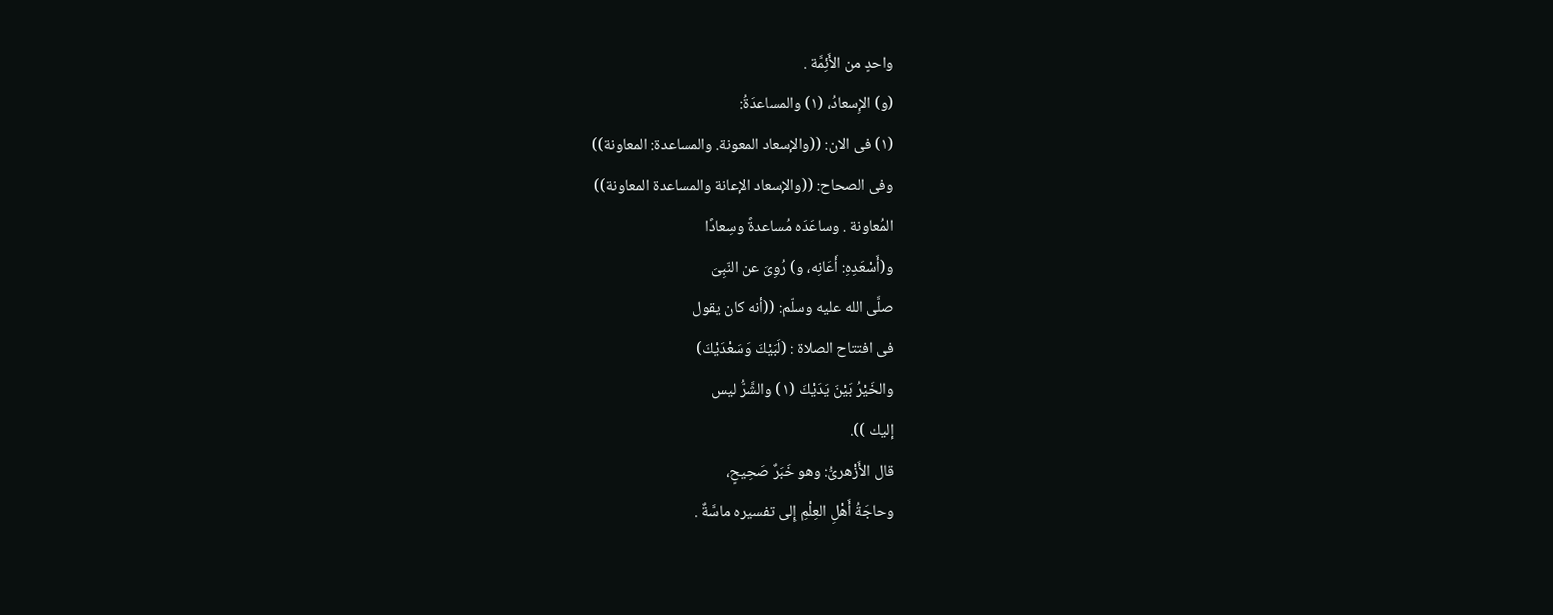واحدٍ من الأَئِمَّة .
(و) الإِسعادُ، (١) والمساعدَةُ:
(١) فى الان: ((والإسعاد المعونة. والمساعدة: المعاونة))
وفى الصحاح: ((والإسعاد الإعانة والمساعدة المعاونة))
المُعاونة . وساعَدَه مُساعدةً وسِعادًا
و(أَسْعَدِهِ: أَعَانِه، و) رُوِىَ عن النّبِىَ
صلَّى الله عليه وسلّم: ((أنه كان يقول
فى افتتاح الصلاة : (لَبَيْكَ وَسَعْدَيْكَ)
والخَيْرُ بَيْنَ يَدَيْكَ (١) والشَّرُّ ليس
إليك )).
قال الأَزْهرىُّ: وهو خَبَرٌ صَحِيحٍ،
وحاجَةُ أَهْلِ العِلْمِ إِلى تفسيره ماسَّةٌ .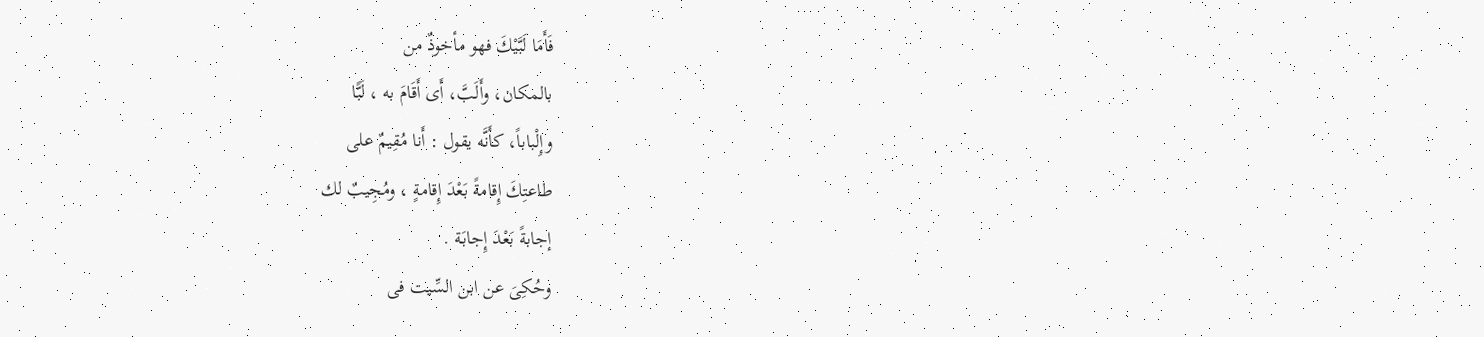فَأَمَا لَبَّيْكَ فهو مأخوذٌ من
بالمكان، وأَلَبَّ، أَى أَقَامَ به ، لَبًّا
وإِلْباباً، كأَنَّه يقول : أَنا مُقِيمٌ على
طاعتِكَ إِقامةً بَعْدَ إِقامةٍ ، ومُجِيبٌ لك
إجابةً بَعْدَ إِجابَة .
وحُكِىَ عن ابن السِّيت فى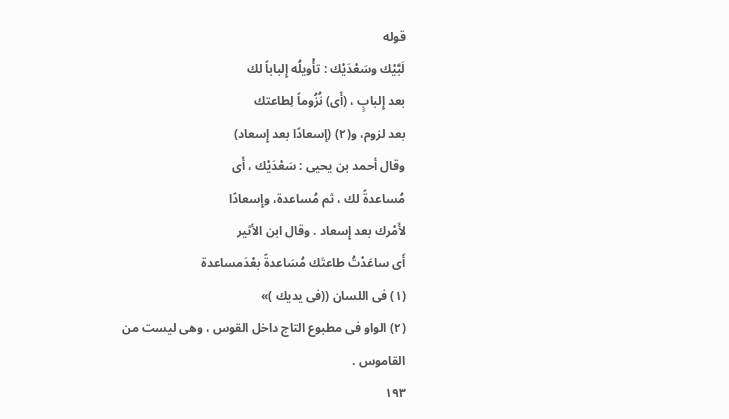قوله
لَبَّيْك وسَعْدَيْك : تأْويلُه إِلباباً لك
بعد إِلبابٍ ، (أَى) نُزُوماً لِطاعتك
بعد لزوم، و(٢) (إسعادًا بعد إِسعاد)
وقال أحمد بن يحيى : سَعْدَيْك ، أَی
مُساعدةً لك ، ثم مُساعدة، وإِسعادًا
لأَمْرك بعد إِسعاد . وقال ابن الأثير
أَى ساعَدْتُ طاعتَك مُسَاعدةً بعْدَمساعدة
(١) فى اللسان ((فى يديك )»
(٢) الواو فى مطبوع التاج داخل القوس ، وهى ليست من
القاموس .
١٩٣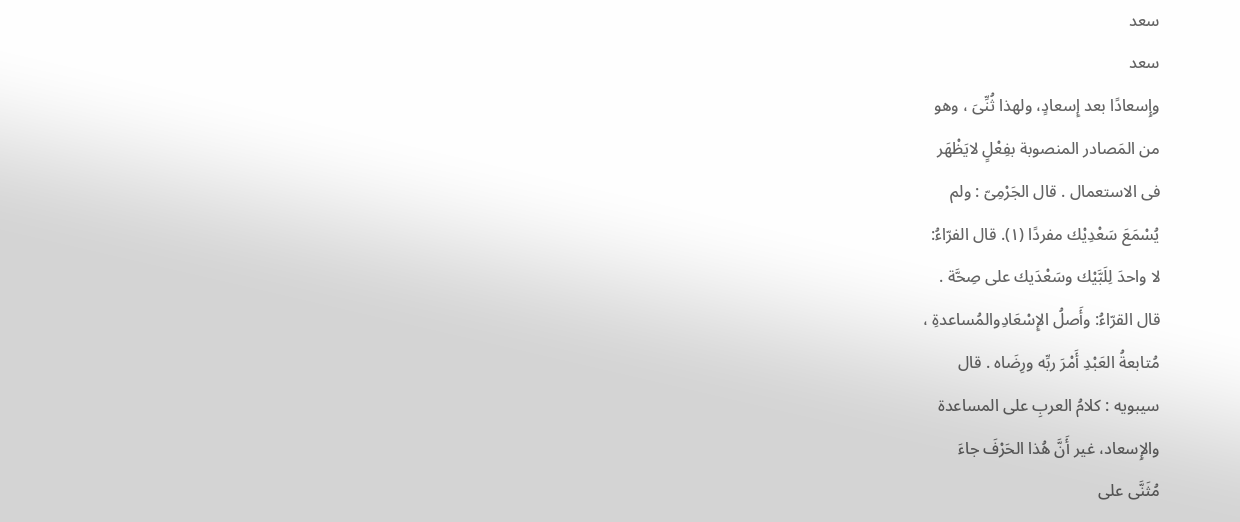سعد
سعد
وإِسعادًا بعد إِسعادٍ، ولهذا ثُنِّىَ ، وهو
من المَصادر المنصوبة بفِعْلٍ لايَظْهَر
فى الاستعمال . قال الجَرْمِىّ : ولم
يُسْمَعَ سَعْدِيْك مفردًا (١). قال الفرّاءُ:
لا واحدَ لِلَبَّيْك وسَعْدَيك على صِحَّة .
قال القرّاءُ: وأَصلُ الإِسْعَادِوالمُساعدةِ ،
مُتابعةُ العَبْدِ أَمْرَ ربِّه ورِضَاه . قال
سيبويه : كلامُ العربِ على المساعدة
والإِسعاد، غير أَنَّ هُذا الحَرْفَ جاءَ
مُثَنَّى على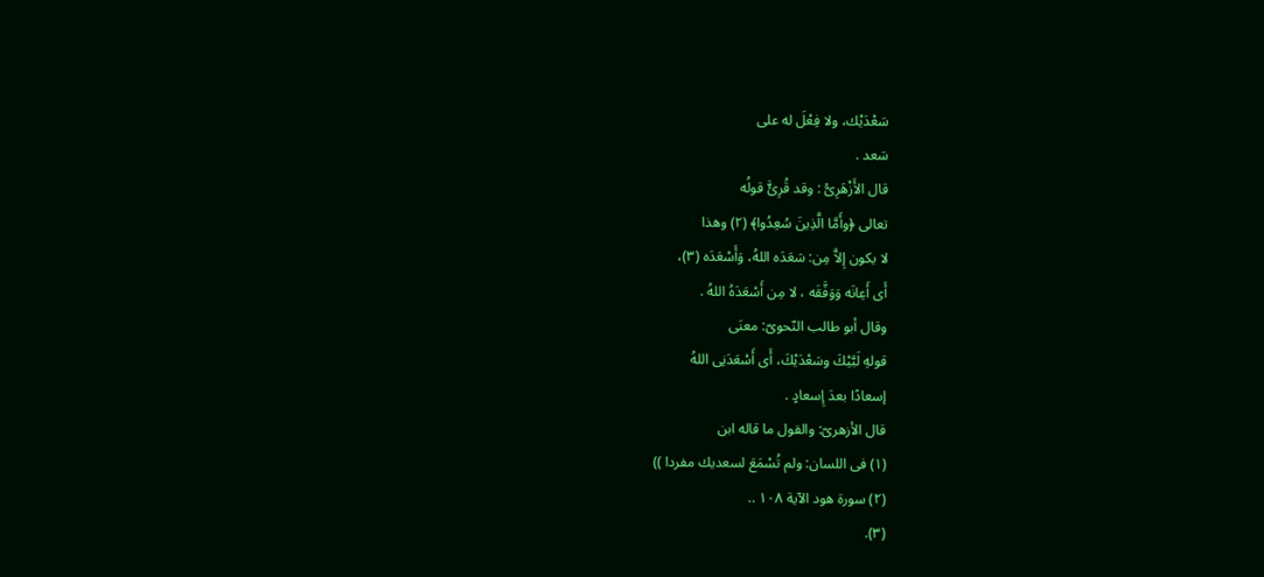سَعْدَيْك، ولا فِعْلَ له على
سَعد .
قال الأَزْهَرِىُّ : وقد قُرِئَّ قولُه
تعالى ﴿وأَمَّا الَّذِينَ سُعِدُوا﴾ (٢) وهذا
لا يكون إِلاَّ مِن: سَعَدَه اللهُ، وَأَسْعَدَه (٣)،
أَى أَعِانَه وَوَفَّقَه ، لا مِن أَسْعَدَهُ اللهُ .
وقال أبو طالب النّحوىّ: معنَى
قولهِ لَبَّيْكَ وسَعْدَيْكَ، أَى أَسْعَدَنِى اللهُ
إسعادًا بعدَ إِسعادٍ .
قال الأزهرىّ: والقول ما قاله ابن
(١) فى اللسان: ولم تُسْمَعَ لسعديك مفردا ))
(٢) سورة هود الآية ١٠٨ ..
(٣).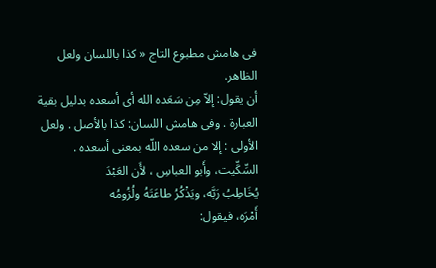فى هامش مطبوع التاج « كذا باللسان ولعل الظاهر.
أن يقول: إلاّ مِن سَعَده الله أى أسعده بدليل بقية
العبارة . وفى هامش اللسان: كذا بالأصل . ولعل
الأولى : إلا من سعده اللّه بمعنى أسعده .
السِّكِّيت، وأَبو العباسِ ، لأَن العَبْدَ
يُخَاطِبُ رَبَّه، ويَذْكُرُ طاعَتَهُ ولُزُومُه
أَمْرَه، فيقول: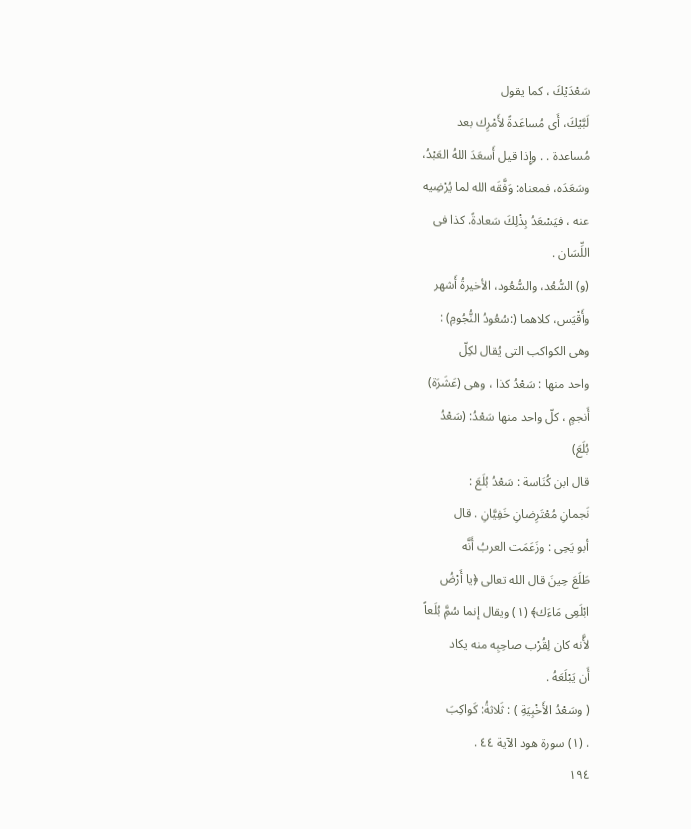سَعْدَيْكَ ، كما يقول
لَبَّيْكَ، أَى مُساعَدةً لأَمْرِك بعد
مُساعدة . . وإِذا قيل أَسعَدَ اللهُ العَبْدُ،
وسَعَدَه، فمعناه: وَفَّقَه الله لما يُرْضِيه
عنه ، فيَسْعَدُ بِذْلِكَ سَعادةً. كذا فى
اللِّسَان .
(و) السُّعُد، والسُّعُود، الأخيرةُ أَشهر
وأَقْيَس، كلاهما (:سُعُودُ النُّجُومِ) :
وهى الكواكب التى يُقال لكِلّ
واحد منها : سَعْدُ كذا ، وهى (عَشَرَة)
أَنجمٍ ، كلّ واحد منها سَعْدُ: (سَعْدُ
بُلَعَ)
قال ابن كُنَاسة : سَعْدُ بُلَعَ :
نَجمانِ مُعْتَرِضانِ خَفِيَّانِ . قال
أبو يَحِى : وزَعَمَت العربُ أَنَّه
طَلَعَ حِينَ قال الله تعالى ﴿يا أَرْضُ
ابْلَعِى مَاءَك﴾ (١) ويقال إنما سُمَِّ بُلَعاً
لأَّنه كان لِقُرْب صاحِبِه منه يكاد
أَن يَبْلَعَهُ .
( وسَعْدُ الأَخْبِيَةِ ) : ثَلاثةُ: كَواكِبَ
. (١) سورة هود الآية ٤٤ .
١٩٤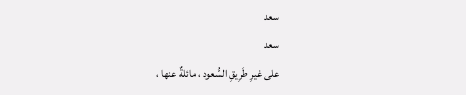سعد
سعد
على غيرِ طَرِيقِ السُّعود ، مائلةٌ عنها ،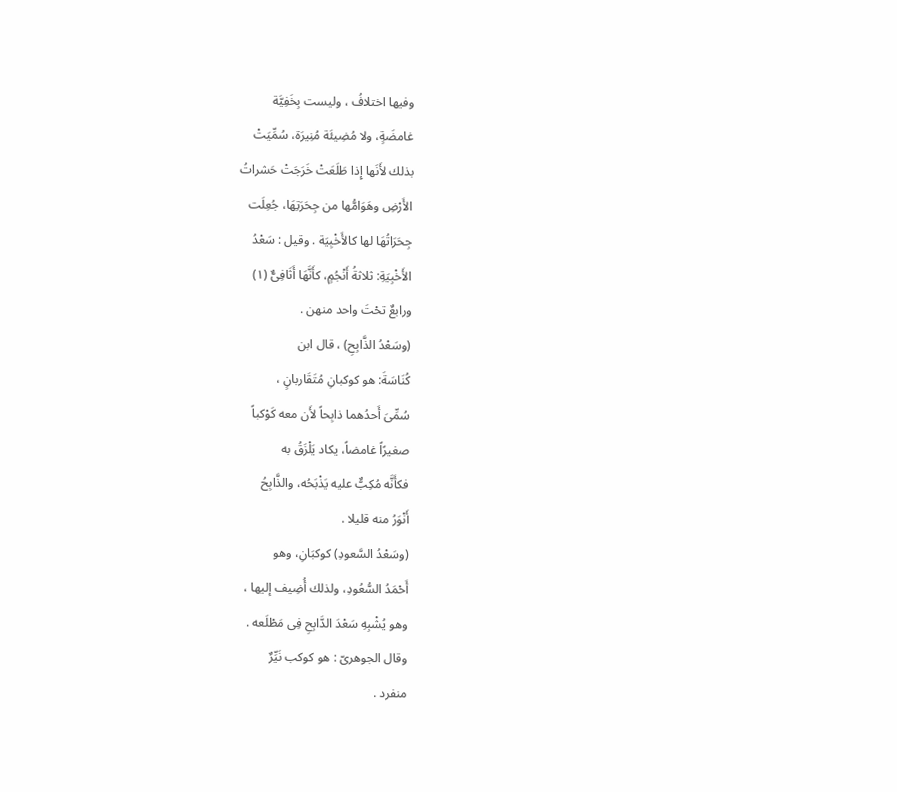وفيها اختلافُ ، وليست بِخَفِيَّة
غامضَةٍ، ولا مُضِيئَة مُنِيرَة، سُمِّيَتْ
بذلك لأَنَها إِذا طَلَعَتْ خَرَجَتْ حَشراتُ
الأَرْضِ وهَوَامُّها من جِحَرَتِهَا، جُعِلَت
جِحَرَاتُهَا لها كالأَخْبِيَة . وقيل : سَعْدُ
الأَخْبِيَةِ: ثلاثةُ أَنْجُمٍ، كأَنَّهَا أَثَافِىٌّ (١)
ورابعٌ تحْتَ واحد منهن .
(وسَعْدُ الذَّابِحِ) ، قال ابن
كُنَاسَةَ: هو كوكبانِ مُتَقَاربانٍ ،
سُمِّىَ أَحدُهما ذابِحاً لأَن معه كَوْكباً
صغيرًاً غامضاً، يكاد يَلْزَقُ به
فكأَنَّه مُكِبٌّ عليه يَذْبَحُه، والذَّابِحُ
أَنْوَرُ منه قليلا .
(وسَعْدُ السَّعودِ) كوكبَانِ، وهو
أَحْمَدُ السُّعُودِ، ولذلك أُضِيف إليها ،
وهو يُشْبِهِ سَعْدَ الدَّابِحِ فِى مَطْلَعه .
وقال الجوهرىّ : هو كوكب نَيِّرٌ
منفرد .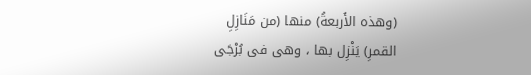(وهذه الأَربعةُ) منها (من مَنَازِلِ
القمرِ) يَنْزِل بها ، وهى فى بُرْجَى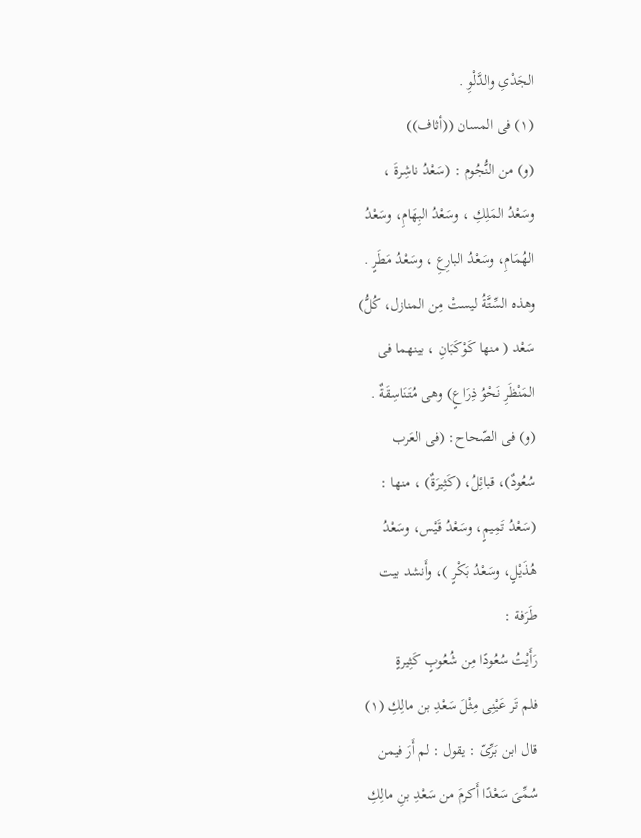الجَدْىِ والدَّلْوِ .
(١) فى المسان ((أثاف))
(و) من النُّجُوم : (سَعْدُ ناشِرةَ ،
وسَعْدُ المَلِكِ ، وسَعْدُ البِهَامِ، وسَعْدُ
الهُمَامِ، وسَعْدُ البارِعِ ، وسَعْدُ مَطَرٍ .
وهذه السِّتَّةُ ليستْ مِن المنازل، كُلُّ)
سَعْد ( منها كَوْكَبَانِ ، بينهما فى
المَنْظَرِ نَحْوُ ذِرَاعٍ) وهى مُتَنَاسِقَةٌ .
(و) فى الصّحاح: (فى العَرب
سُعُودٌ)، قبائِلُ، (كَثِيرَةٌ) ، منها :
(سَعْدُ تَمِيمٍ، وسَعْدُ قَيْس، وسَعْدُ
هُذَيْلٍ، وسَعْدُ بَكْرٍ )، وأَنشد بيت
طَرَفة :
رَأَيْتُ سُعُودًا مِن شُعُوبٍ كَثِيرةٍ
فلم تَر عَيْنِى مِثْلَ سَعْدِ بن مالِكِ (١)
قال ابن بَرِّىّ : يقول : لم أَرَ فيمن
سُمِّىَ سَعْدًا أَكرمَ من سَعْدِ بنِ مالِكِ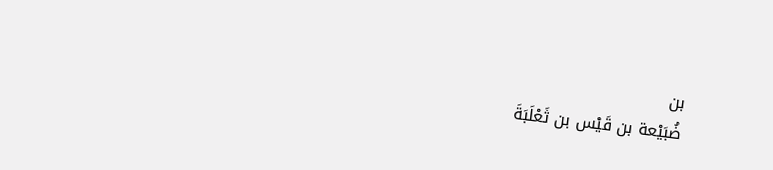بن
ضُبَيْعة بن قَيْس بن ثَعْلَبَةَ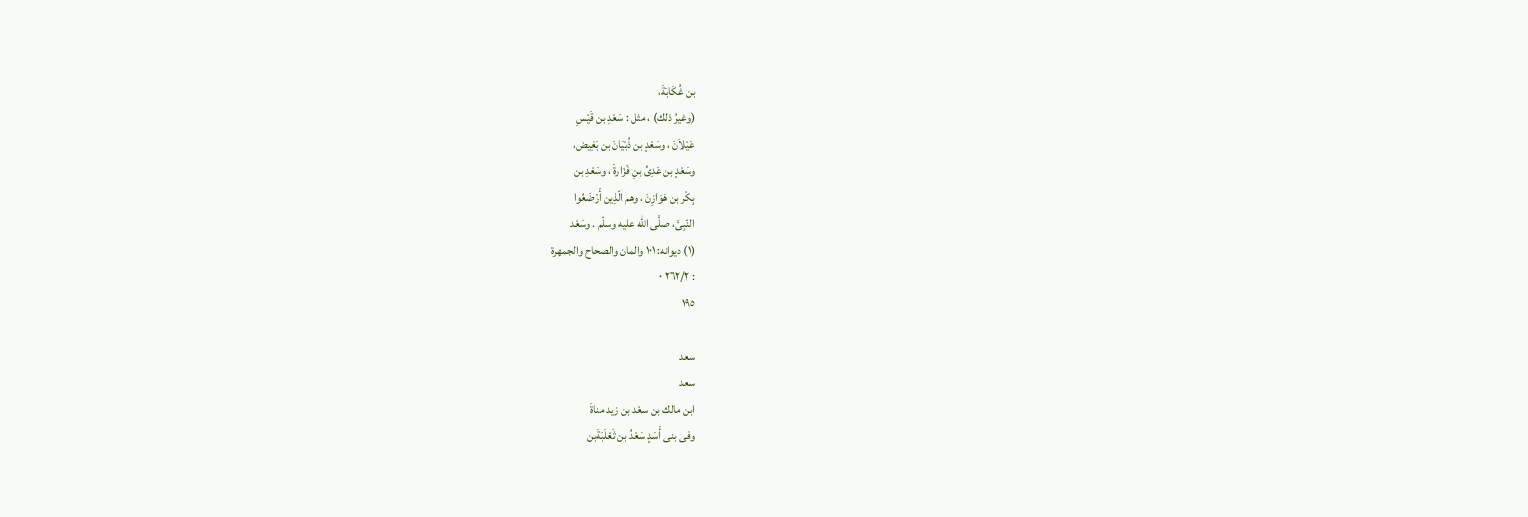بن غُكَابَةَ،
(وغيرُ ذلك) ، مثل : سَعْدِ بن قَيْسِ
عَيْلاَنَ ، وسَعْدٍ بن ذُبْيَانَ بن بَغِيض،
وسَعْدٍ بن عَدِىِّ بنِ فَزَارةَ ، وسَعْدِ بن
بِكْر بن هَوَازِنَ ، وهم الّذِين أَرْضَعُوا
النّبِىَّ، صلَّى الله عليه وسلّم . وسَعْد
(١) ديوانه: ١٠١ والمان والصحاح والجمهرة
: ٢٦٢/٢ ٠
١٩٥

سعد
سعد
ابن مالك بن سعْد بن زيد مناةَ
وفى بنى أَسَدٍ سَعْدُ بن ثَعْلَبَةَبن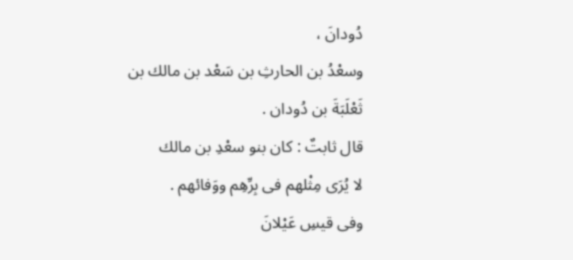دُودانَ ،
وسعْدُ بن الحارثِ بن سَعْد بن مالك بن
ثَعْلَبَةَ بن دُودان .
قال ثابتٌ : كان بنو سعْدِ بن مالك
لا يُرَى مِثْلهم فى بِرِّهِم ووَفائهم .
وفى قيسِ عَيْلانَ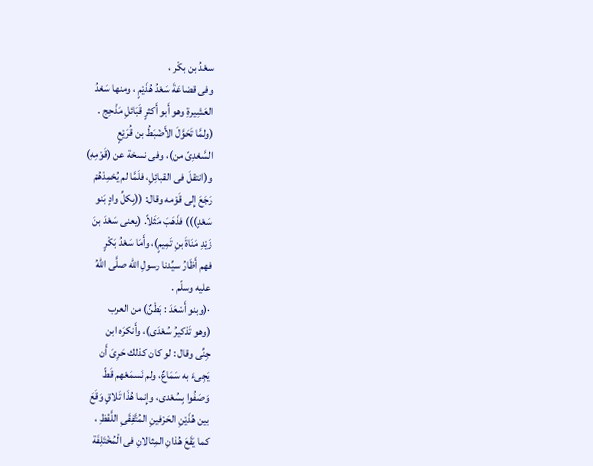سعْدُ بن بكْر ،
وفى قضاعَةَ سَعْدُ هُذَيْمٍ ، ومنها سَعْدُ
العَشِيرةِ وهو أَبو أَكثرٍ قَبَائلِ مَذْحِج .
(ولمَّا تَحَوَّلَ الأَضْبَطُ بن قُرَيْعٍ
السَّعْدِىّ من)، وفى نسخة عن (قَوْمِهِ)
و(انتقلَ فى القبائِلِ، فلَمَّا لم يُحْمِدْهُمْ
رَجَعَ إِلى قَوْمه وقال: ((بِكلِّ وادٍ بَنو
سَعْدٍ))) فذَهَبَ مَثَلاً. (يعنى سَعْدَ بنَ
زَيْدِ مَنَاةَ بنِ تَمِيمٍ)، وأَمَا سَعْدُ بَكْرٍ
فهم أَظَارُ سيِّدنا رسولِ الله صلَّى اللهُ
عليه وسلّم .
·(وبنو أَسْعَدَ : بَطْنٌ) من العرب
(وهو تَذكيرُ سُعْدَى)، وأَنكرَه ابن
جِنِّى وقال : لو كان كذلك حَرِىَ أَن
يَجِىءَ به سَمَاعٌ، ولم نَسمَعْهم قَطّ
وَصَفُوا بِسُعْدى، وإِنما هُذَا تَلاقٍ وَقَعَ
بين هُذَيْنِ الحَرْفينِ المُتَّفِقَىِ اللَّفْظِ ،
كما يَقَعَ هُذانِ المِثالانِ فى الْمُخْتَلِفَة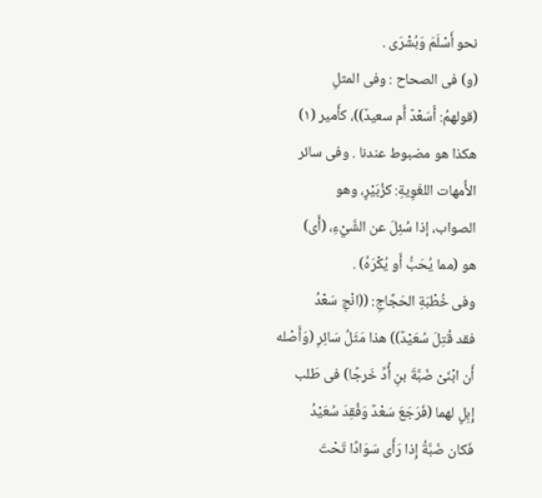نحو أَسْلَمَ وَبُشْرَى .
(و) فى الصحاح : وفى المثلِ
(قولهمُ: أَسَعْدٌ أَم سعيدٌ))، كأَمير (١)
هكذا هو مضبوط عندنا . وفى سائر
الأُمهات اللغَوِيةِ: كزُبَيْرٍ، وهو
الصواب، إذا سُئِلَ عن الشَّيْءِ، (أَى)
هو (مما يُحَبُّ أَو يُكْرَهُ) .
وفى خُطْبَةِ الحَجَّاجِ: ((انْجِ سَعْدُ
فقد قُتِلَ سُعَيْدٌ)) هذا مَثَلُ سَائِرِ (وَأَصْله
أَن ابْنَىْ ضَبَّةَ بنِ أُدِّ خَرجًا) فى طَلب
إِبِلٍ لهما (فَرَجَعَ سَعْدٌ وَفُقِدَ سُعَيْدُ
فَكان ضَبَّةُ إِذا رَأَى سَوَادًا تَحْتَ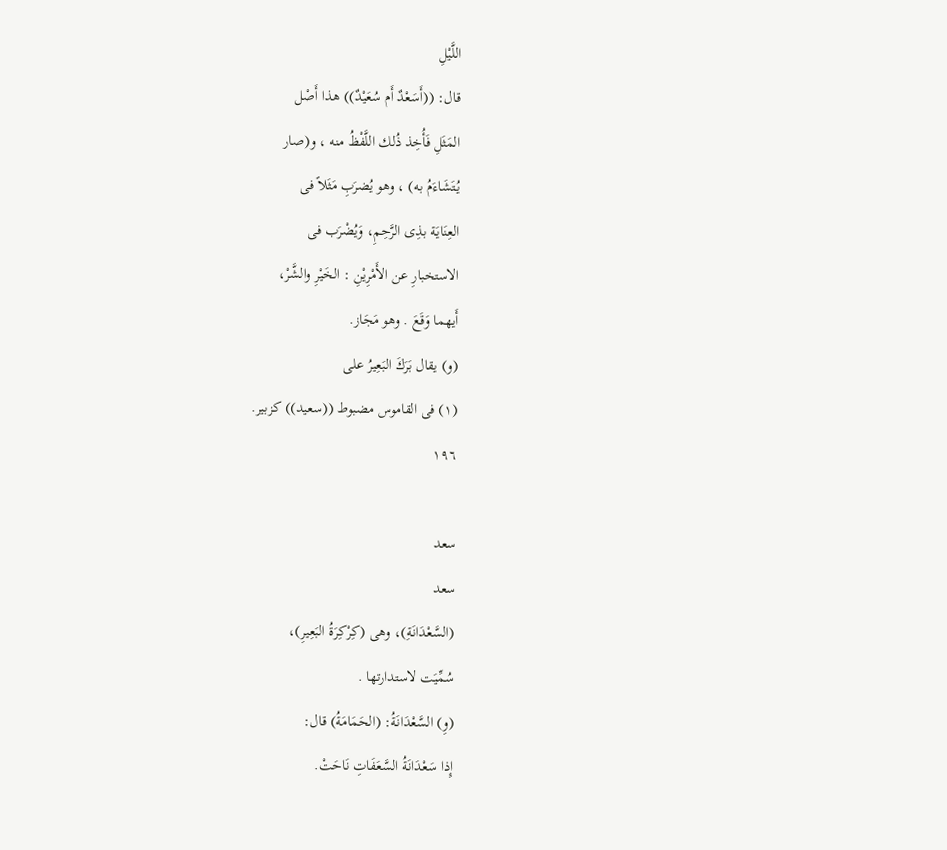اللَّيْلِ
قال: ((أَسَعْدٌ أَم سُعَيْدٌ)) هذا أَصْل
المَثَلِ فَأُخِذ ذُلك اللَّفْظُ منه ، و(صار
يُتَشَاءَمُ به) ، وهو يُضرَبِ مَثَلاً فى
العِنَايَة بذِى الرَّحِمِ، وَيُضْرَب فى
الاستخبارِ عن الأَمْرِيْنِ : الخَيْرِ والشَّرْ،
أَيهما وَقَعَ . وهو مَجَاز.
(و) يقال بَرَكَ البَعِيرُ على
(١) فى القاموس مضبوط ((سعيد)) كزبير.
١٩٦

سعد
سعد
(السَّعْدَانَةِ)، وهى (كِرْكِرَةُ البَعِيرِ)،
سُمِّيَت لاستدارتها .
(وِ) السَّعْدَانَةُ: (الحَمَامَةُ) قال:
إِذا سَعْدَانَةُ السَّعَفَاتِ نَاحَتْ.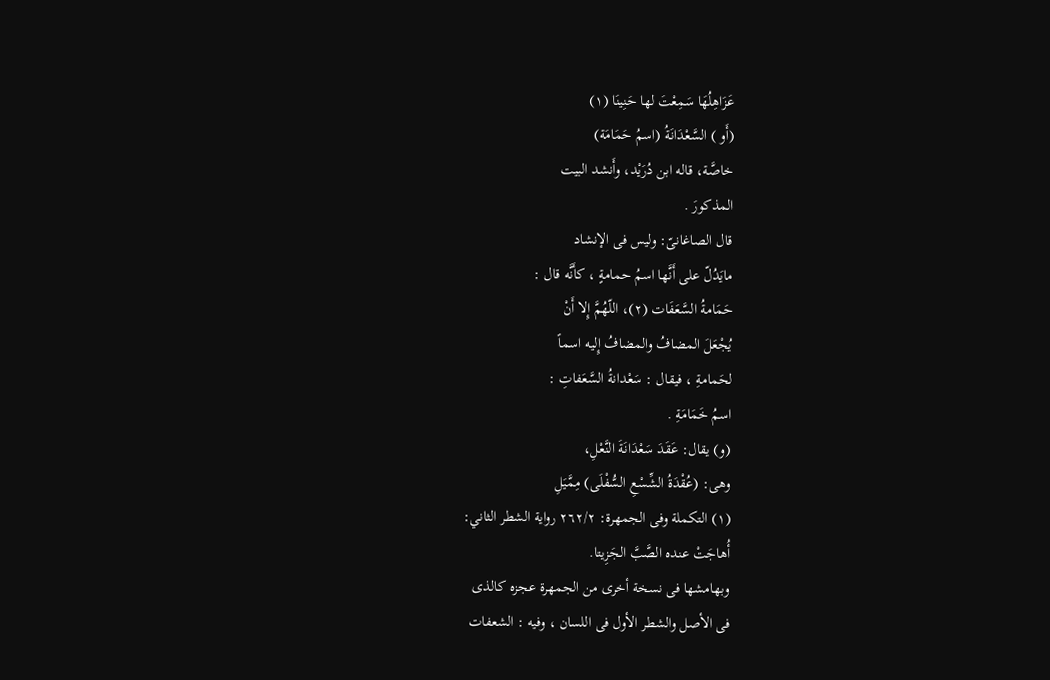عَزَاهِلُهَا سَمِعْتَ لها حَنِينَا (١)
(أَو ) السَّعْدَانَةُ (اسمُ حَمَامَة)
خاصَّة، قاله ابن دُرَيْد، وأَنشد البيت
المذكورَ .
قال الصاغانىّ: وليس فى الإنشاد
مايَدُلّ على أَنَّها اسمُ حمامةٍ ، كأَنَّه قال :
حَمَامةُ السَّعَفَات (٢)، اللّهُمَّ إِلا أَنْ
يُجْعَلَ المضافُ والمضافُ إِليه اسماً
لحَمامةِ ، فيقال : سَعْدانةُ السَّعَفاتِ :
اسمُ خَمَامَةِ .
(و) يقال: عَقَدَ سَعْدَانَةَ النَّعْلِ،
وهى: (عُقْدَةُ الشِّسْعِ السُّفْلَى) مِمَّيَلِ
(١) التكملة وفى الجمهرة: ٢٦٢/٢ رواية الشطر الثاني:
أُهاجَتْ عنده الصَّبَّ الجَزِيتا.
وبهامشها فى نسخة أخرى من الجمهرة عجزه كالذى
فى الأصل والشطر الأول فى اللسان ، وفيه : الشعفات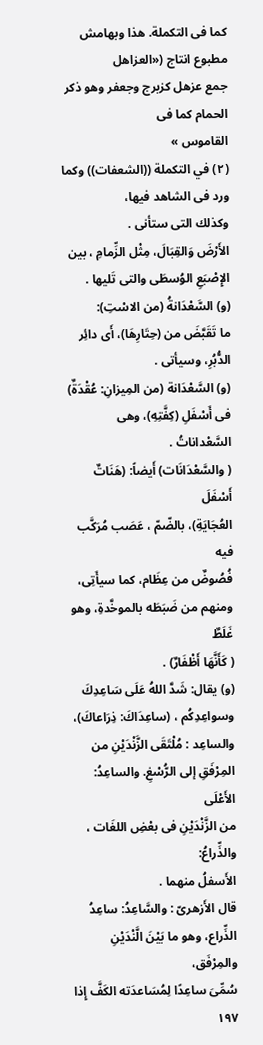كما فى التكملة. هذا وبهامش مطبوع انتاج («العزاهل
جمع عزهل كزبرج وجعفر وهو ذكر الحمام كما فى
القاموس »
(٢) في التكملة ((الشعفات)) وكما ورد فى الشاهد فيها،
وكذلك التى ستأنى .
الأَرْضَ وَالقِبَالَ، مِثْل الزِّمامِ ، بين
الإِصْبَعِ الوُسطَى والتى تَليها .
(و) السَّعْدَانةُ (من الاسْتِ):
ما تَقَبَّضَ من (حِتَارِهَا)، أَى دائِر
الدُّبُرِ، وسيأتى .
(و) السَّعْدَانة (من المِيزانِ: عُقْدَةٌ)
فى أَسْفَلِ (كِفَّتِهِ)، وهى السَّعْداناتُ .
( والسَّعْدَانَات) أَيضاً: (هَنَاتٌ أَسْفَلَ
العُجَايَةِ)، بالضّمّ ، عَصَب مُرَكَّب فيه
فُصُوضٌ من عِظَام، كما سيأَتِى،
ومنهم من ضَبَطَه بالموخَّدةِ، وهو غَلَطٌ
( كَأَنَّهَا أَظْفَارٌ) .
(و) يقال: شَدَّ اللهُ عَلَى سَاعِدِكَ
وسواعِدِكُم ، (ساعِدَاكَ: ذِرَاعاكَ)،
والساعِد : مُلْتَقَى الزَّنْدَيْنِ من
المِرْفَقِ إلى الرُّسْغِ. والساعِدُ: الأَعْلَى
من الزَّنْدَيْنِ فى بعْضِ اللغَات ، والذِّراعُ:
الأَسفلُ منهما .
قال الأَزهرىّ : والسَّاعِدُ: ساعِدُ
الذِّراع، وهو ما بَيْنَ الَّنْدَيْنِ والمِرْفَق،
سُمِّىَ ساعِدًا لِمُسَاعدَته الكَفَّ إِذا
١٩٧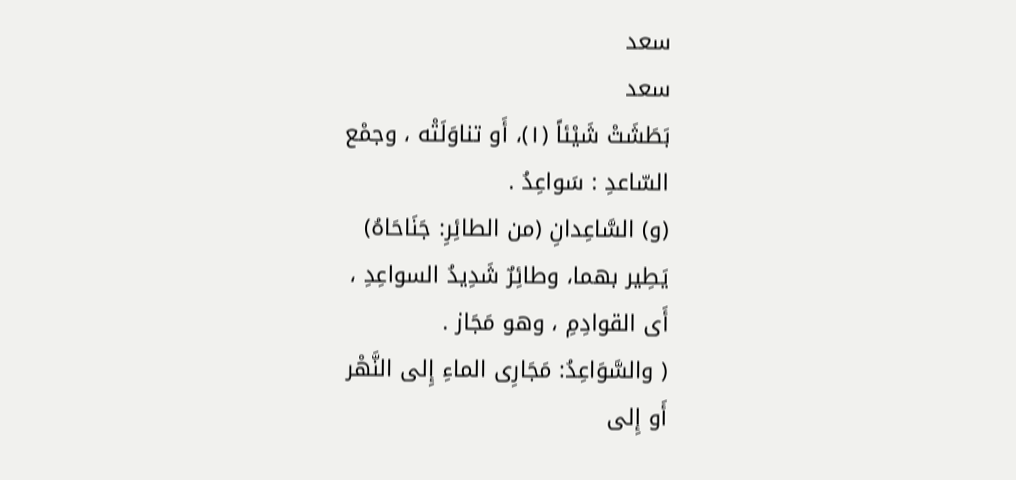سعد
سعد
بَطَشَتْ شَيْئاً (١)، أَو تناوَلَتْه ، وجمْع
السّاعدِ : سَواعِدُ .
(و) السَّاعِدانِ (من الطائِرِ: جَنَاحَاهُ)
يَطِير بهما، وطائِرٌ شَدِيدُ السواعِدِ ،
أَى القوادِمِ ، وهو مَجَاز .
( والسَّوَاعِدُ: مَجَارِى الماءِ إِلى النَّهْر
أَو إِلى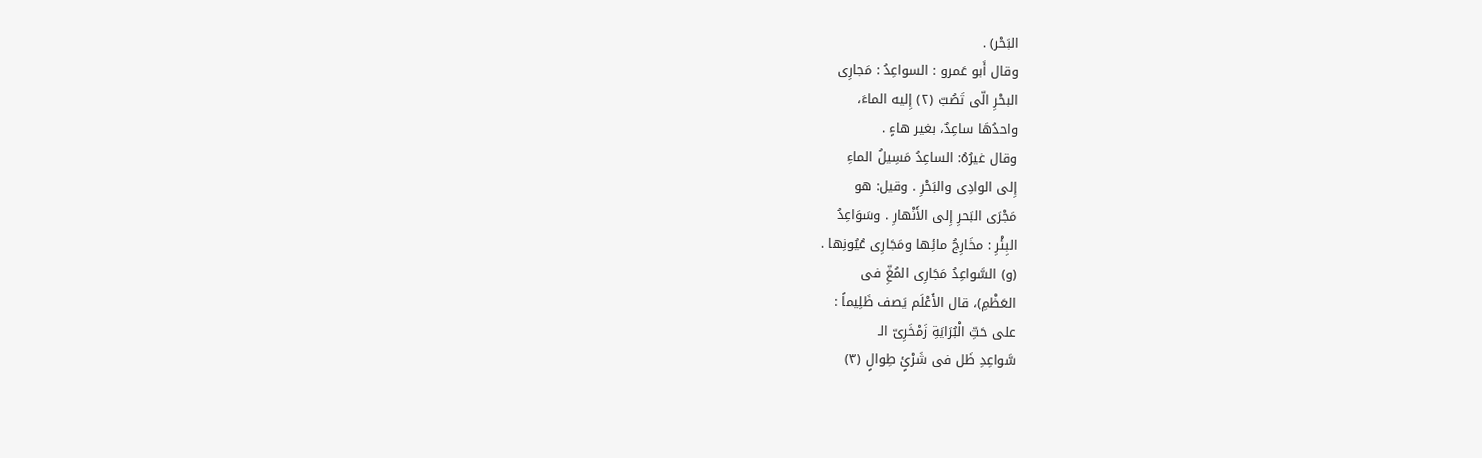البَحْر) .
وقال أَبو عَمرو : السواعِدُ : مَجارِى
البحْرِ الّى تَصُبّ (٢) إِليه الماءَ،
واحدُهَا ساعِدٌ، بغير هاءٍ .
وقال غيرُهُ: الساعِدُ مَسِيلُ الماءِ
إِلى الوادِى والبَحْرِ . وقيل: هو
مَجْرَى البَحرِ إِلى الأَنْهارِ . وسَوَاعِدُ
البِئْرِ : مخَارِجُ مائِها ومَجَارِى عُيُونِها .
(و) السَّواعِدُ مَجَارِى المُغِّ فى
العَظْمِ)، قال الأَعْلَم يَصف ظَلِيماً :
على حَتِّ الْبُرَايَةِ زَمْخَرِىّ الـ
سَّواعِدِ ظَل فى شَرْئٍ طِوالٍ (٣)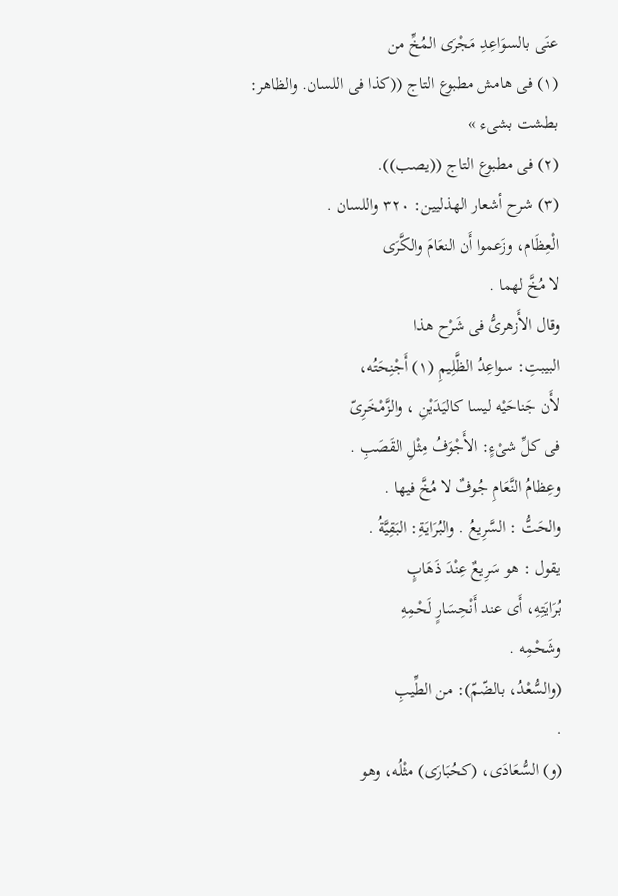عنَى بالسوَاعِدِ مَجْرَى المُخِّ من
(١) فى هامش مطبوع التاج ((كذا فى اللسان. والظاهر:
بطشت بشىء »
(٢) فى مطبوع التاج ((يصب)).
(٣) شرح أشعار الهذليين: ٣٢٠ واللسان .
الْعِظَام، وزَعموا أَن النعَامَ والكَّرَى
لا مُخَّ لهما .
وقال الأَزهرىُّ فى شَرْح هذا
البيبتِ: سواعِدُ الظَّلِيمِ (١) أَجْنِحَتُه،
لأَن جَناحَيْه ليسا كاليَدَيْنِ ، والزَّمْخَرِىّ
فى كلِّ شىْءٍ: الأَجْوَفُ مِثْلِ القَصَبِ .
وعِظامُ النَّعَامِ جُوفٌ لا مُخَّ فيها .
والحَتُّ : السَّرِيعُ . والبُرَايَةِ: البَقِيَّةُ .
يقول : هو سَرِيعٌ عِنْدَ ذَهَابٍ
بُرَايَتِهِ، أَى عند أَنْحِسَارٍ لَحْمِهِ
وشَحْمِه .
(والسُّعْدُ، بالضّمّ): من الطِّيبِ
.
(و) السُّعَادَى، (كحُبَارَى) مثْلُه، وهو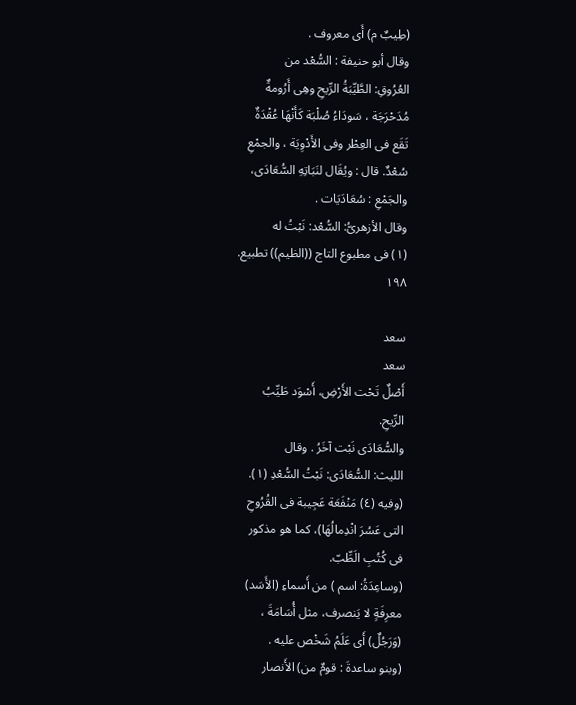(طِيبٌ م) أَى معروف .
وقال أبو حنيفة : السُّعْد من
العُرُوقِ: الطَّيِّبَةُ الرِّيحِ وهِى أَرُومةٌ
مُدَحْرَجَة ، سَودَاءُ صُلْبَة كَأَنْهَا عُقْدَةٌ
تَقَع فى العِطْر وفى الأَدْوِيَة ، والجمْعِ
سُعْدٌ. قال : ويُقَال لنَبَاتِهِ السُّعَادَى،
والجَمْعِ : سُعَادَيَات .
وقال الأزهرىُّ: السُّعْد: نَبْتُ له
(١) فى مطبوع التاج ((الظيم)) تطبيع.
١٩٨

سعد
سعد
أَصْلٌ تَحْت الأَرْضِ، أَسْوَد طَيِّبُ
الرِّيحِ.
والسُّعَادَى نَبْت آخَرُ . وقال
الليث: السُّعَادَى: نَبْتُ السُّعْدِ (١).
(وفيه (٤) مَنْفَعَة عَجِيبة فى القُرُوحِ
التى عَسُرَ انْدِمالُهَا)، كما هو مذكور
فى كُتُبِ الَطِّبّ.
(وساعِدَةُ: اسم ) من أَسماءِ (الأَسَد)
معرِفَةٍ لا يَنصرف، مثل أُسَامَةَ ،
(وَرَجُلٌ) أَى عَلَمُ شَخْص عليه .
(وبنو ساعدةَ : قومٌ من) الأَنصار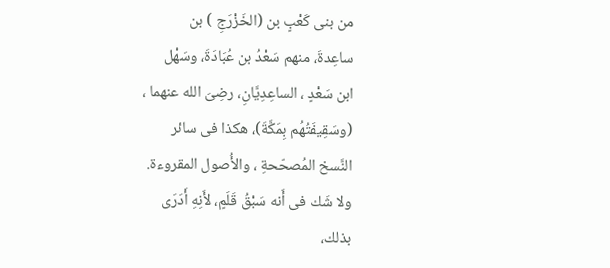من بنى كَعْبٍ بن (الخَزْرَجِ ) بن
ساعِدةَ، منهم سَعْدُ بن عُبَادَةَ، وسَهْل
ابن سَعْدٍ ، الساعِدِيَّانِ، رضِىَ الله عنهما ،
(وسَقِيفَتُهُم بِمَكَّةَ)، هكذا فى سائر
النَّسخ المُصحّحةِ ، والأُصول المقروءة.
ولا شَك فى أَنه سَبْقُ قَلَمٍ، لأَنِهِ أَدَرَى
بذلك،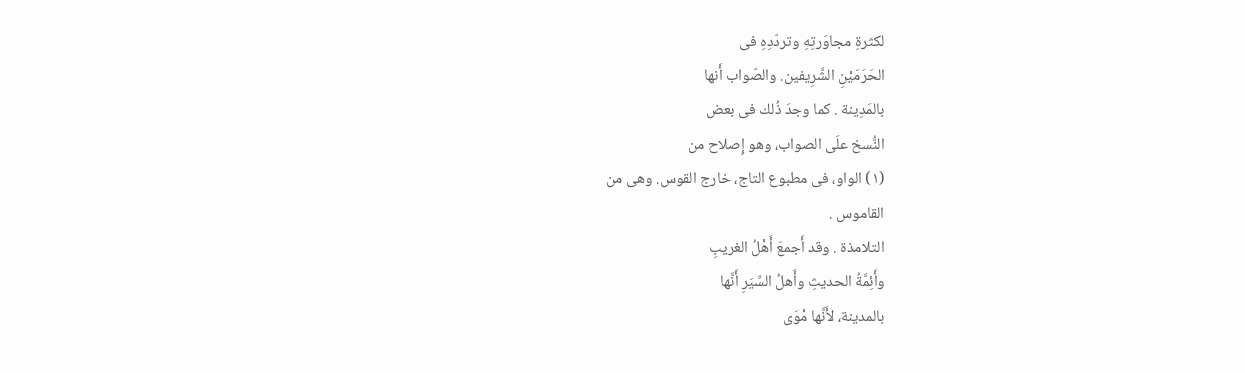لكثرةِ مجاوَرتِهِ وتردّدِهِ فى
الحَرَمَيْنِ الشَّرِيفين. والصّواب أَنها
بالمَدِينة . كما وجدَ ذُلك فى بعض
النُّسخ علَى الصواب، وهو إِصلاح من
(١) الواو، فى مطبوع التاج، خارج القوس. وهى من
القاموس .
التلامذة . وقد أَجمعَ أَهْلُ الغريبِ
وأَئِمَّةُ الحديثِ وأَهلُ السِّيَرِ أَنَّها
بالمدينة، لأَنَّها مْوَى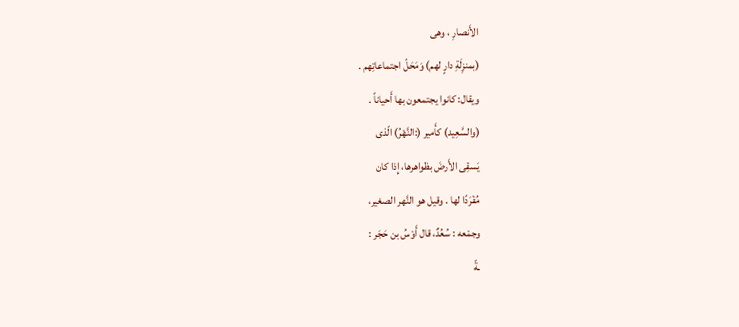الأَنصارِ ، وهى
(بمنزِلَةِ دارٍ لهم) وَمَحَلّ اجتماعاتِهم .
ويقال: كانوا يجتمعون بها أَحياناً .
(والسَّعِيد) كأَمير (:النَّهْرُ) الّذى
يَسقِى الأَرضَ بظواهرها، إِذا كان
مُفْرَدًا لها . وقيل هو النَّهر الصغير،
وجمْعه : سُعُدٌ، قال أَوْسُ بن حَجَر :
ـةً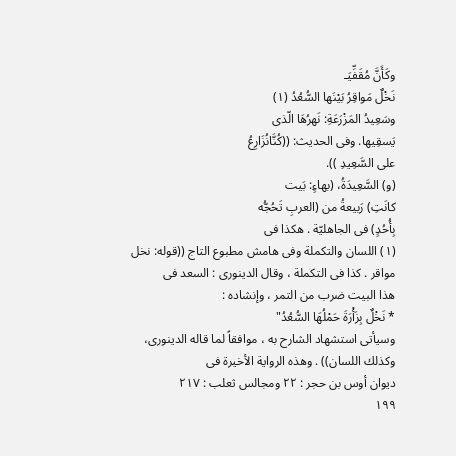وكَأَنَّ مُقَفِّيَـ
نَخْلٌ مَواقِرُ بَيْنَها السُّعُدُ (١)
وسَعِيدُ المَزْرَعَةِ: نَهرُهَا الّذى
يَسقِيها. وفى الحديث: ((كُنَّانُزَارِعُ
على السَّعِيدِ )).
(و) السَّعِيدَةُ، (بهاءٍ: بَيت
كانَتِ) رَبيعةُ من (العربِ تَحُجُّه
بِأُحُدٍ) فى الجاهليّة . هكذا فى
(١) اللسان والتكملة وفى هامش مطبوع التاج ((قوله: نخل
مواقر . كذا فى التكملة ، وقال الدينورى : السعد فى
هذا البيت ضرب من التمر ، وإنشاده :
* نَخْلٌ بِزَأْرَةَ حَمْلُهَا السُّعُدُ"
وسيأتى استشهاد الشارح به ، موافقاً لما قاله الدينورى،
وكذلك اللسان)) . وهذه الرواية الأخيرة فى
ديوان أوس بن حجر : ٢٢ ومجالس ثعلب : ٢١٧
١٩٩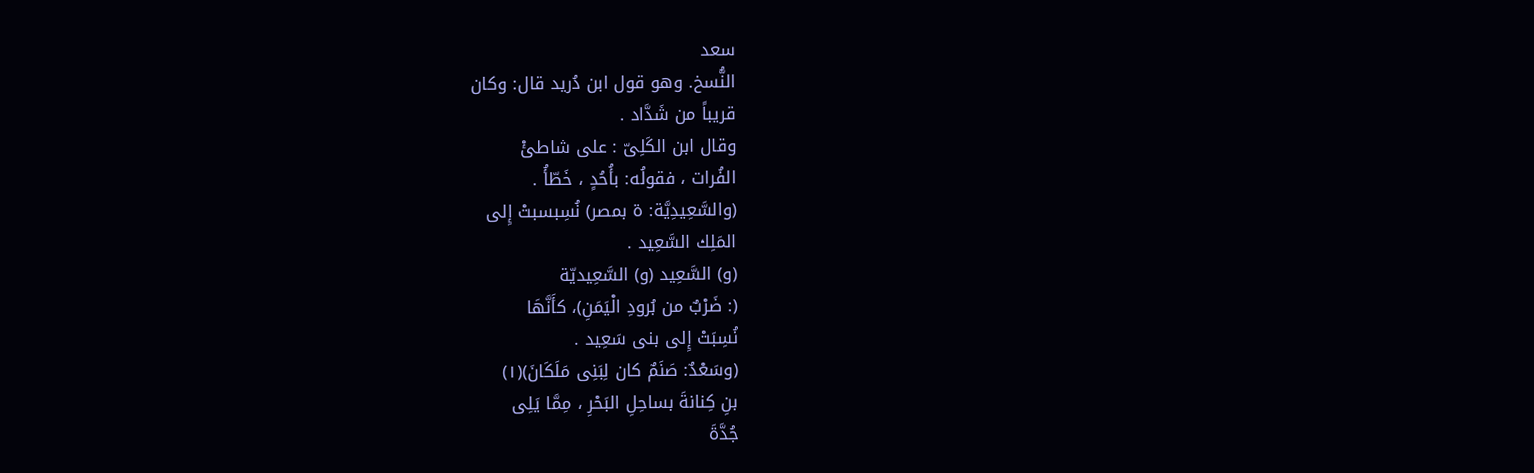سعد
النُّسخ. وهو قول ابن دُريد قال: وكان
قريباً من شَدَّاد .
وقال ابن الكَلِىّ : على شاطئْ
الفُرات ، فقولُه: بأُحُدٍ ، خَطّأُ .
(والسَّعِيدِيَّة: ة بمصر) نُسِبسبتْ إِلى
المَلِك السَّعِيد .
(و) السَّعِيد (و) السَّعِيديّة
(: ضَرْبٌ من بُرودِ الْيَمَنِ)، كأَنَّهَا
نُسِبَتْ إِلى بنى سَعِيد .
(وسَعْدٌ: صَنَمٌ كان لِبَنِى مَلَكَانَ)(١)
بنِ كِنانةَ بساحِلِ البَحْرِ ، مِمَّا يَلِى
جُدَّةَ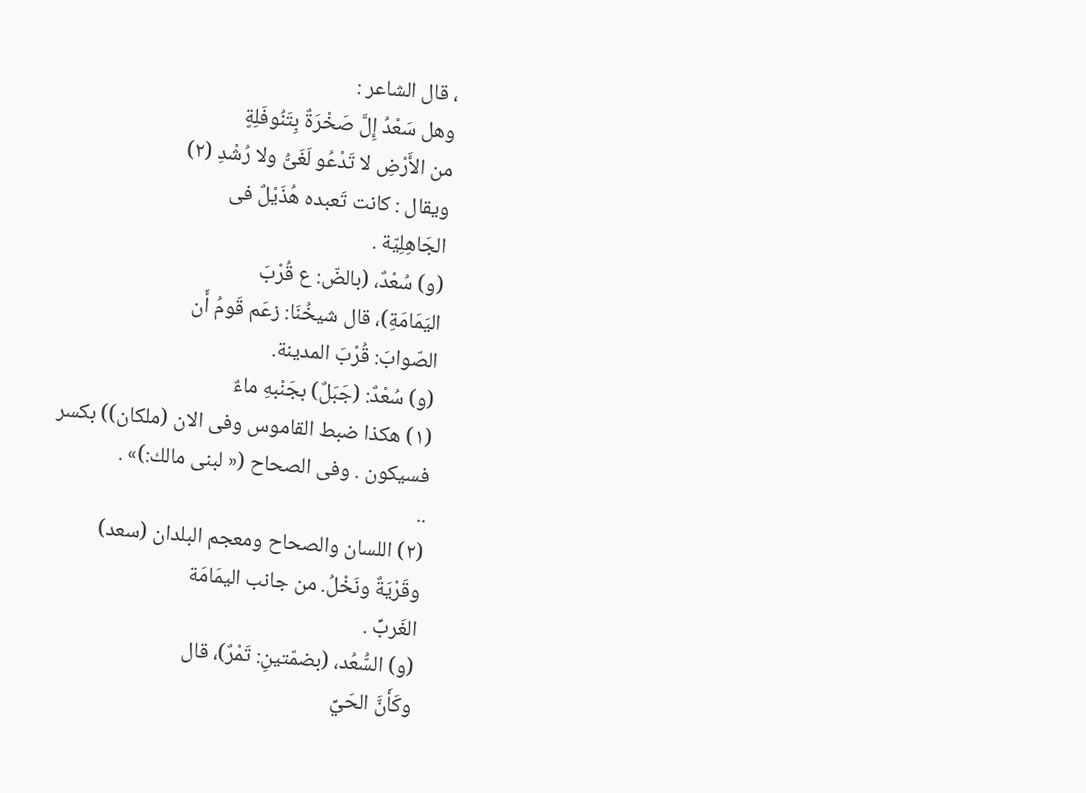، قال الشاعر :
وهل سَعْدُ إِلَّ صَخْرَةٌ بِتَنُوفَلِةٍ
من الأَرْضِ لا تَدْعُو لَغَىُّ ولا رُشْدِ (٢)
ويقال : كانت تَعبده هُذَيْلٌ فى
الجَاهِلِيّة .
(و) سُعْدٌ، (بالضّ: ع قُرْبَ
اليَمَامَةِ)، قال شيخُنَا: زعَم قَومُ أَن
الصّوابَ: قُرْبَ المدينة.
(و) سُعْدٌ: (جَبَلٌ) بجَنْبهِ ماءٌ
(١) هكذا ضبط القاموس وفى الان (ملكان)) بكسر
فسيكون . وفى الصحاح (« لبنى مالك:)» .
..
(٢) اللسان والصحاح ومعجم البلدان (سعد)
وقَرْيَةٌ ونَخْلُ. من جانب اليمَامَة
الغَربِّ .
(و) السُّعُد، (بضمّتينِ: تَمْرٌ)، قال
وكَأَنَّ الحَيِّ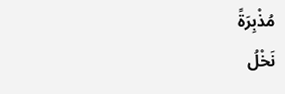مُذْبِرَةً
نَخْلُ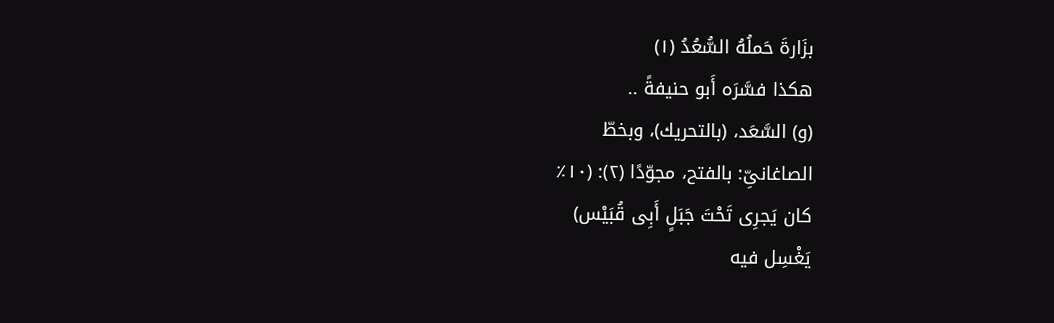بزَارةَ حَملُهُ السُّعُدُ (١)
هكذا فسَّرَه أَبو حنيفةً ..
(و) السَّعَد، (بالتحريك)، وبخطّ
الصاغانىِّ: بالفتح، مجوّدًا (٢): (١٠٪
كان يَجرِى تَحْتَ جَبَلٍ أَبِى قُبَيْس)
يَغْسِل فيه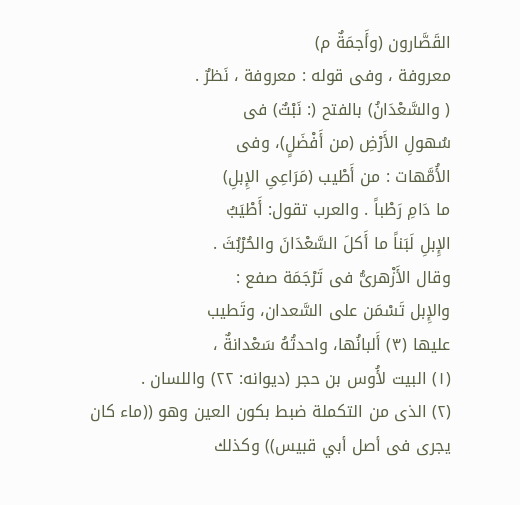القَصَّارون (وأَجمَةٌ م)
معروفة ، وفى قوله : معروفة ، نَظرٌ .
( والسَّعْدَانُ) بالفتح (: نَبْتٌ) فى
سُهولِ الأَرْضِ (من أَفْضَلٍ)، وفى
الأُمَّهات : من أَطْيب (مَرَاعِىِ الإِبلِ)
ما دَامِ رَطْباً . والعرب تقول: أَطْيَبُ
الإِبلِ لَبَناً ما أَكلَ السَّعْدَانَ والحُرْبُثَ .
وقال الأَزْهرىُّ فى تَرْجَمَة صفع :
والإِبل تَسْمَن على السَّعدان، وتَطيب
عليها (٣) أَلبانُها، واحدتُهُ سَعْدانةٌ ،
(١) البيت لأُوس بن حجر (ديوانه: ٢٢) واللسان .
(٢) الذى من التكملة ضبط بكون العين وهو ((ماء كان
يجرى فى أصل أبي قبيس)) وكذلك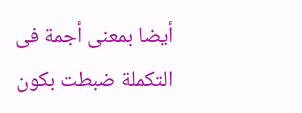أيضا بمعنى أجمة فى
التكملة ضبطت بكون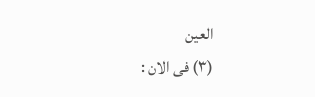العين
(٣) فى الان :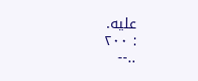عليه.
: ٢٠٠
..--